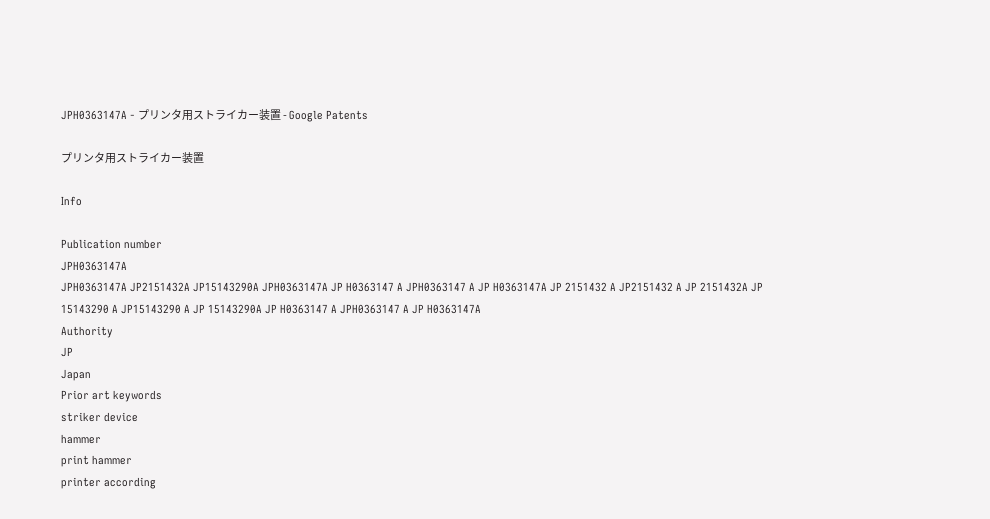JPH0363147A - プリンタ用ストライカー装置 - Google Patents

プリンタ用ストライカー装置

Info

Publication number
JPH0363147A
JPH0363147A JP2151432A JP15143290A JPH0363147A JP H0363147 A JPH0363147 A JP H0363147A JP 2151432 A JP2151432 A JP 2151432A JP 15143290 A JP15143290 A JP 15143290A JP H0363147 A JPH0363147 A JP H0363147A
Authority
JP
Japan
Prior art keywords
striker device
hammer
print hammer
printer according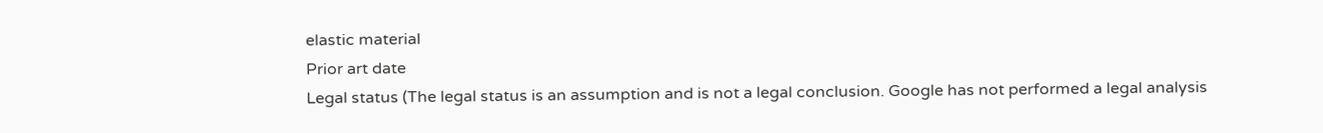elastic material
Prior art date
Legal status (The legal status is an assumption and is not a legal conclusion. Google has not performed a legal analysis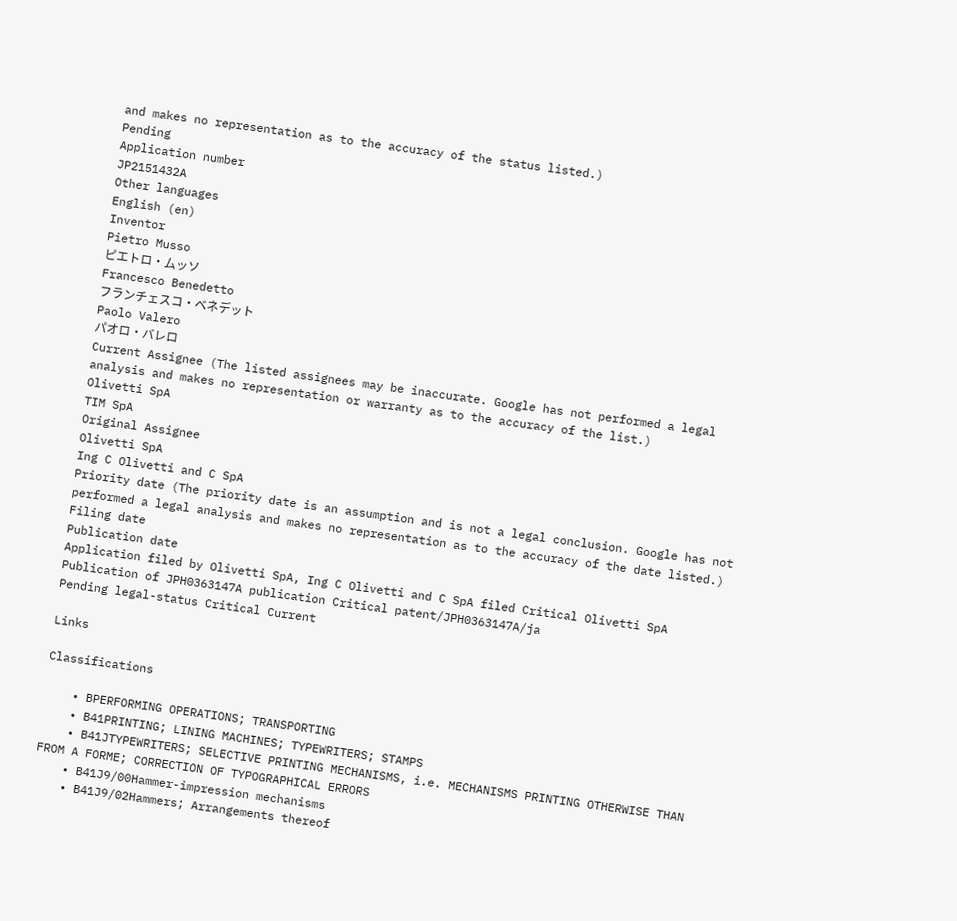and makes no representation as to the accuracy of the status listed.)
Pending
Application number
JP2151432A
Other languages
English (en)
Inventor
Pietro Musso
ピエトロ・ムッソ
Francesco Benedetto
フランチェスコ・ベネデット
Paolo Valero
パオロ・バレロ
Current Assignee (The listed assignees may be inaccurate. Google has not performed a legal analysis and makes no representation or warranty as to the accuracy of the list.)
Olivetti SpA
TIM SpA
Original Assignee
Olivetti SpA
Ing C Olivetti and C SpA
Priority date (The priority date is an assumption and is not a legal conclusion. Google has not performed a legal analysis and makes no representation as to the accuracy of the date listed.)
Filing date
Publication date
Application filed by Olivetti SpA, Ing C Olivetti and C SpA filed Critical Olivetti SpA
Publication of JPH0363147A publication Critical patent/JPH0363147A/ja
Pending legal-status Critical Current

Links

Classifications

    • BPERFORMING OPERATIONS; TRANSPORTING
    • B41PRINTING; LINING MACHINES; TYPEWRITERS; STAMPS
    • B41JTYPEWRITERS; SELECTIVE PRINTING MECHANISMS, i.e. MECHANISMS PRINTING OTHERWISE THAN FROM A FORME; CORRECTION OF TYPOGRAPHICAL ERRORS
    • B41J9/00Hammer-impression mechanisms
    • B41J9/02Hammers; Arrangements thereof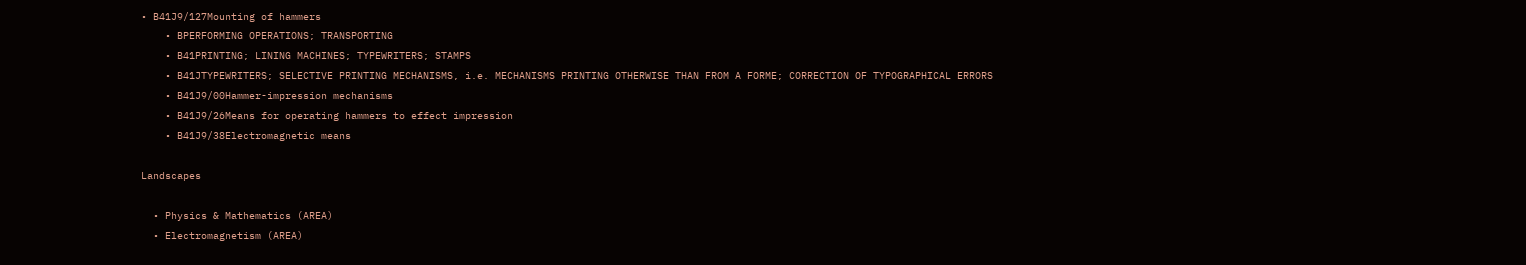• B41J9/127Mounting of hammers
    • BPERFORMING OPERATIONS; TRANSPORTING
    • B41PRINTING; LINING MACHINES; TYPEWRITERS; STAMPS
    • B41JTYPEWRITERS; SELECTIVE PRINTING MECHANISMS, i.e. MECHANISMS PRINTING OTHERWISE THAN FROM A FORME; CORRECTION OF TYPOGRAPHICAL ERRORS
    • B41J9/00Hammer-impression mechanisms
    • B41J9/26Means for operating hammers to effect impression
    • B41J9/38Electromagnetic means

Landscapes

  • Physics & Mathematics (AREA)
  • Electromagnetism (AREA)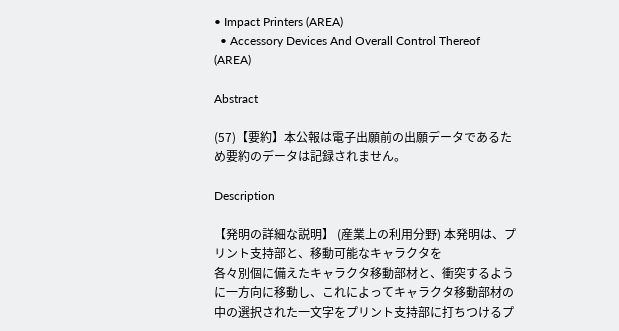• Impact Printers (AREA)
  • Accessory Devices And Overall Control Thereof (AREA)

Abstract

(57)【要約】本公報は電子出願前の出願データであるた
め要約のデータは記録されません。

Description

【発明の詳細な説明】 (産業上の利用分野) 本発明は、プリント支持部と、移動可能なキャラクタを
各々別個に備えたキャラクタ移動部材と、衝突するよう
に一方向に移動し、これによってキャラクタ移動部材の
中の選択された一文字をプリント支持部に打ちつけるプ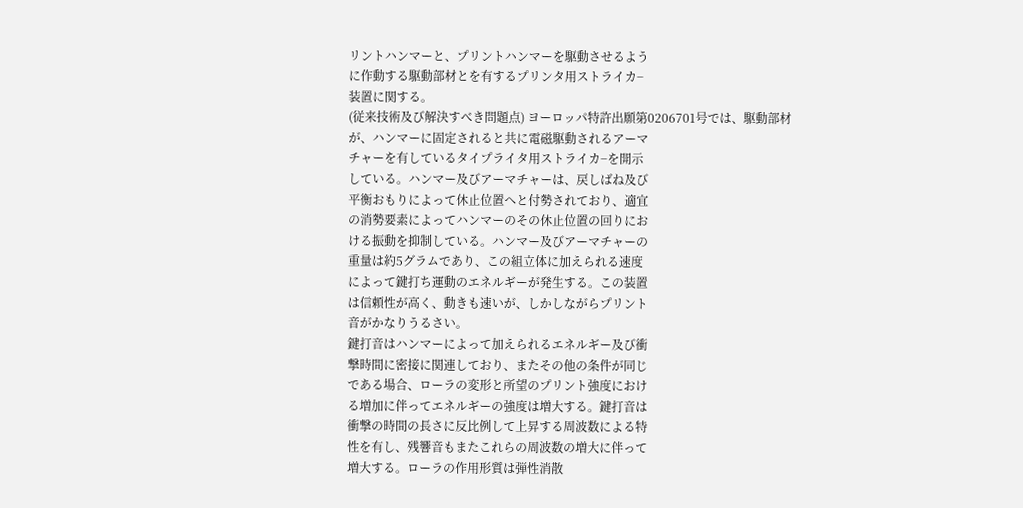リントハンマーと、プリントハンマーを駆動させるよう
に作動する駆動部材とを有するプリンタ用ストライカ−
装置に関する。
(従来技術及び解決すべき問題点) ヨーロッパ特許出願第0206701号では、駆動部材
が、ハンマーに固定されると共に電磁駆動されるアーマ
チャーを有しているタイプライタ用ストライカ−を開示
している。ハンマー及びアーマチャーは、戻しばね及び
平衡おもりによって休止位置へと付勢されており、適宜
の消勢要素によってハンマーのその休止位置の回りにお
ける振動を抑制している。ハンマー及びアーマチャーの
重量は約5グラムであり、この組立体に加えられる速度
によって鍵打ち運動のエネルギーが発生する。この装置
は信頼性が高く、動きも速いが、しかしながらプリント
音がかなりうるさい。
鍵打音はハンマーによって加えられるエネルギー及び衝
撃時間に密接に関連しており、またその他の条件が同じ
である場合、ローラの変形と所望のプリント強度におけ
る増加に伴ってエネルギーの強度は増大する。鍵打音は
衝撃の時間の長さに反比例して上昇する周波数による特
性を有し、残響音もまたこれらの周波数の増大に伴って
増大する。ローラの作用形質は弾性消散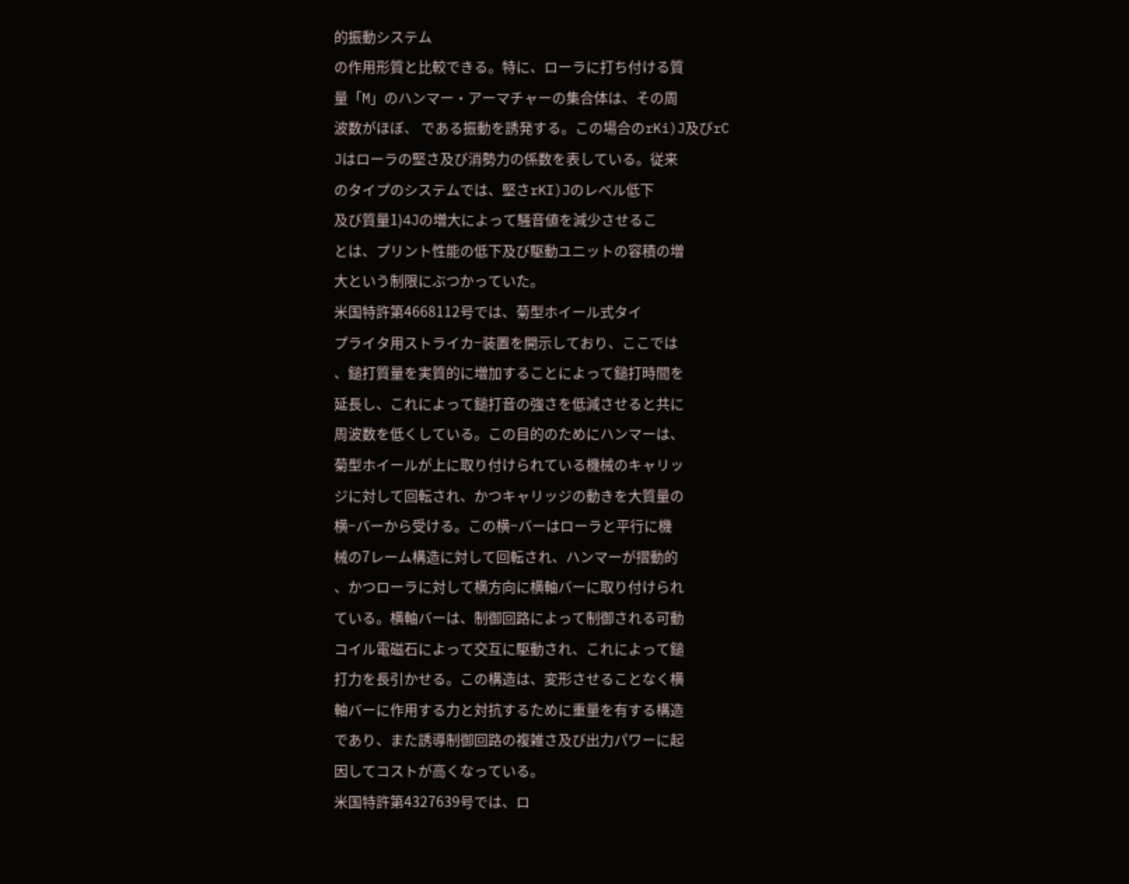的振動システム
の作用形質と比較できる。特に、ローラに打ち付ける質
量「M」のハンマー・アーマチャーの集合体は、その周
波数がほぼ、 である振動を誘発する。この場合のrKi)J及びrC
Jはローラの堅さ及び消勢力の係数を表している。従来
のタイプのシステムでは、堅さrKI)Jのレベル低下
及び質量1)4Jの増大によって騒音値を減少させるこ
とは、プリント性能の低下及び駆動ユニットの容積の増
大という制限にぶつかっていた。
米国特許第4668112号では、菊型ホイール式タイ
プライタ用ストライカ−装置を開示しており、ここでは
、鎚打質量を実質的に増加することによって鎚打時間を
延長し、これによって鎚打音の強さを低減させると共に
周波数を低くしている。この目的のためにハンマーは、
菊型ホイールが上に取り付けられている機械のキャリッ
ジに対して回転され、かつキャリッジの動きを大質量の
横−バーから受ける。この横−バーはローラと平行に機
械の7レーム構造に対して回転され、ハンマーが摺動的
、かつローラに対して横方向に横軸バーに取り付けられ
ている。横軸バーは、制御回路によって制御される可動
コイル電磁石によって交互に駆動され、これによって鎚
打力を長引かせる。この構造は、変形させることなく横
軸バーに作用する力と対抗するために重量を有する構造
であり、また誘導制御回路の複雑さ及び出力パワーに起
因してコストが高くなっている。
米国特許第4327639号では、ロ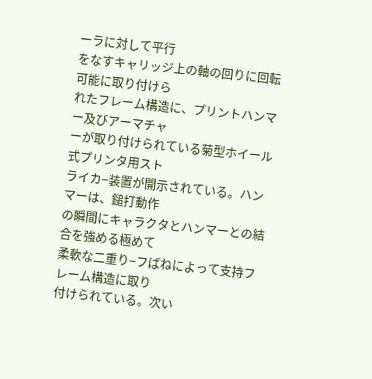ーラに対して平行
をなすキャリッジ上の軸の回りに回転可能に取り付けら
れたフレーム構造に、プリントハンマー及びアーマチャ
ーが取り付けられている菊型ホイール式プリンタ用スト
ライカ−装置が開示されている。ハンマーは、鎚打動作
の瞬間にキャラクタとハンマーとの結合を強める極めて
柔軟な二重り−フばねによって支持フレーム構造に取り
付けられている。次い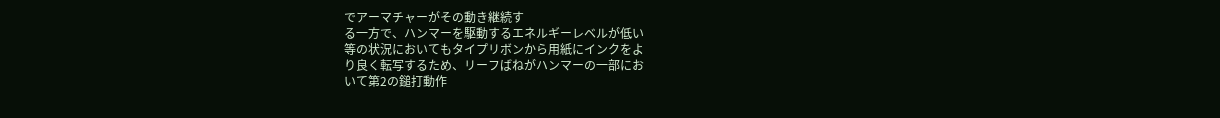でアーマチャーがその動き継続す
る一方で、ハンマーを駆動するエネルギーレベルが低い
等の状況においてもタイプリボンから用紙にインクをよ
り良く転写するため、リーフばねがハンマーの一部にお
いて第2の鎚打動作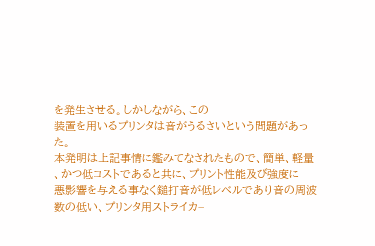を発生させる。しかしながら、この
装置を用いるプリンタは音がうるさいという問題があっ
た。
本発明は上記事情に鑑みてなされたもので、簡単、軽量
、かつ低コストであると共に、プリント性能及び強度に
悪影響を与える事なく鎚打音が低レベルであり音の周波
数の低い、プリンタ用ストライカ−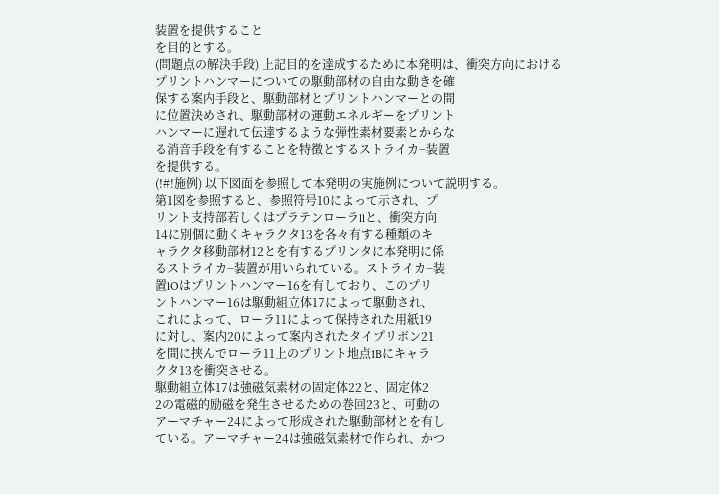装置を提供すること
を目的とする。
(問題点の解決手段) 上記目的を達成するために本発明は、衝突方向における
プリントハンマーについての駆動部材の自由な動きを確
保する案内手段と、駆動部材とプリントハンマーとの間
に位置決めされ、駆動部材の運動エネルギーをプリント
ハンマーに遅れて伝達するような弾性素材要素とからな
る消音手段を有することを特徴とするストライカ−装置
を提供する。
(!#!施例) 以下図面を参照して本発明の実施例について説明する。
第1図を参照すると、参照符号10によって示され、プ
リント支持部若しくはプラテンローラllと、衝突方向
14に別個に動くキャラクタ13を各々有する種類のキ
ャラクタ移動部材12とを有するプリンタに本発明に係
るストライカ−装置が用いられている。ストライカ−装
置lOはプリントハンマー16を有しており、このプリ
ントハンマー16は駆動組立体17によって駆動され、
これによって、ローラ11によって保持された用紙19
に対し、案内20によって案内されたタイプリボン21
を間に挟んでローラ11上のプリント地点1Bにキャラ
クタ13を衝突させる。
駆動組立体17は強磁気素材の固定体22と、固定体2
2の電磁的励磁を発生させるための巻回23と、可動の
アーマチャー24によって形成された駆動部材とを有し
ている。アーマチャー24は強磁気素材で作られ、かつ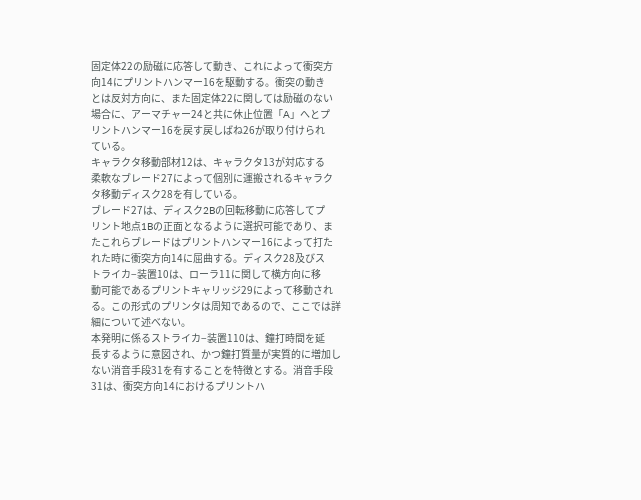固定体22の励磁に応答して動き、これによって衝突方
向14にプリントハンマー16を駆動する。衝突の動き
とは反対方向に、また固定体22に関しては励磁のない
場合に、アーマチャー24と共に休止位置「A」へとプ
リントハンマー16を戻す戻しばね26が取り付けられ
ている。
キャラクタ移動部材12は、キャラクタ13が対応する
柔軟なブレード27によって個別に運搬されるキャラク
タ移動ディスク28を有している。
ブレード27は、ディスク2Bの回転移動に応答してプ
リント地点1Bの正面となるように選択可能であり、ま
たこれらブレードはプリントハンマー16によって打た
れた時に衝突方向14に屈曲する。ディスク28及びス
トライカ−装置10は、ローラ11に関して横方向に移
動可能であるプリントキャリッジ29によって移動され
る。この形式のプリンタは周知であるので、ここでは詳
細について述べない。
本発明に係るストライカ−装置110は、鐘打時間を延
長するように意図され、かつ鐘打質量が実質的に増加し
ない消音手段31を有することを特徴とする。消音手段
31は、衝突方向14におけるプリントハ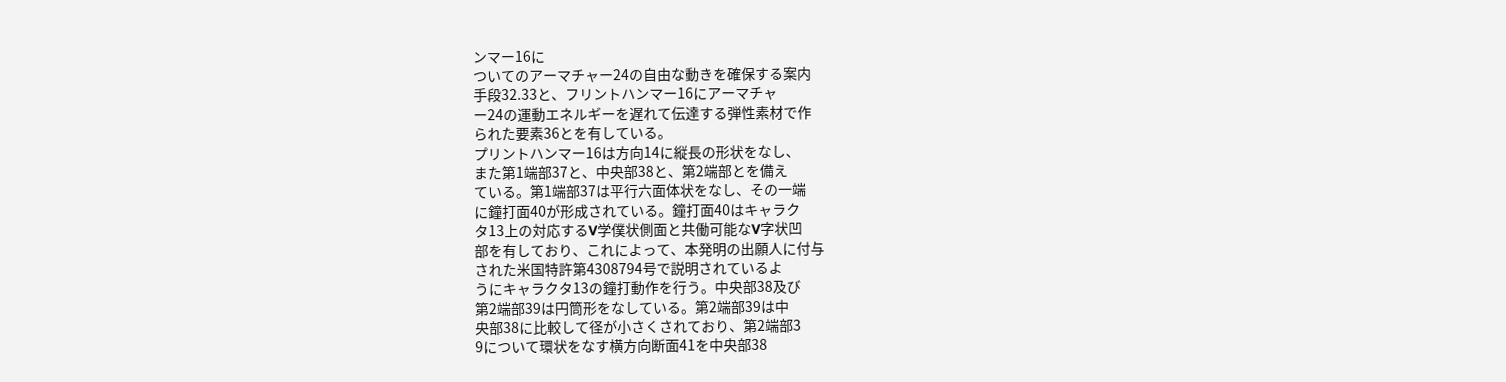ンマー16に
ついてのアーマチャー24の自由な動きを確保する案内
手段32.33と、フリントハンマー16にアーマチャ
ー24の運動エネルギーを遅れて伝達する弾性素材で作
られた要素36とを有している。
プリントハンマー16は方向14に縦長の形状をなし、
また第1端部37と、中央部38と、第2端部とを備え
ている。第1端部37は平行六面体状をなし、その一端
に鐘打面40が形成されている。鐘打面40はキャラク
タ13上の対応するV学僕状側面と共働可能なV字状凹
部を有しており、これによって、本発明の出願人に付与
された米国特許第4308794号で説明されているよ
うにキャラクタ13の鐘打動作を行う。中央部38及び
第2端部39は円筒形をなしている。第2端部39は中
央部38に比較して径が小さくされており、第2端部3
9について環状をなす横方向断面41を中央部38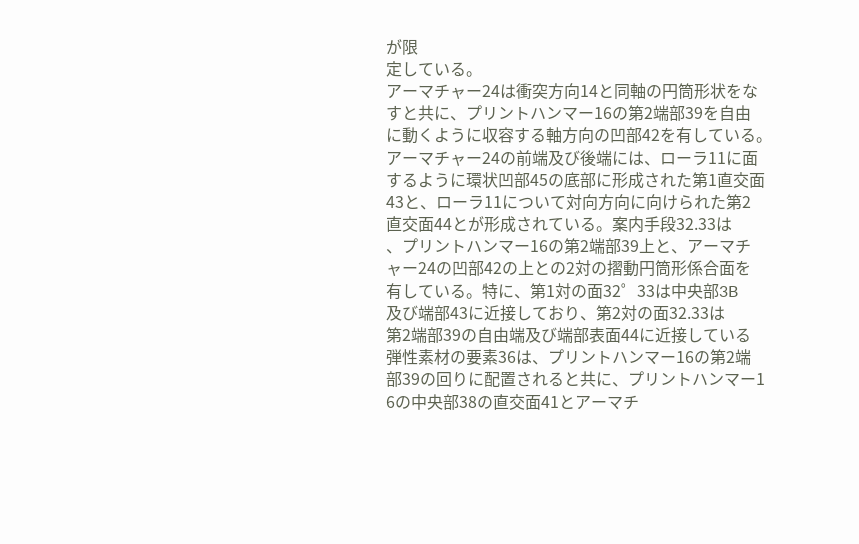が限
定している。
アーマチャー24は衝突方向14と同軸の円筒形状をな
すと共に、プリントハンマー16の第2端部39を自由
に動くように収容する軸方向の凹部42を有している。
アーマチャー24の前端及び後端には、ローラ11に面
するように環状凹部45の底部に形成された第1直交面
43と、ローラ11について対向方向に向けられた第2
直交面44とが形成されている。案内手段32.33は
、プリントハンマー16の第2端部39上と、アーマチ
ャー24の凹部42の上との2対の摺動円筒形係合面を
有している。特に、第1対の面32゜33は中央部3B
及び端部43に近接しており、第2対の面32.33は
第2端部39の自由端及び端部表面44に近接している
弾性素材の要素36は、プリントハンマー16の第2端
部39の回りに配置されると共に、プリントハンマー1
6の中央部38の直交面41とアーマチ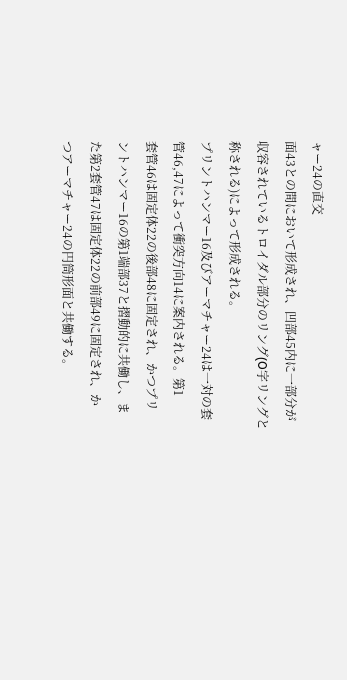ャー24の直交
面43との間において形成され、凹部45内に一部分が
収容されているトロイダル部分のリング(O字リングと
称される)によって形成される。
プリントハンマー16及びアーマチャー24は一対の套
管46,47によって衝突方向14に案内される。第1
套管46は固定体22の後部48に固定され、かつプリ
ントハンマー16の第1端部37と摺動的に共働し、ま
た第2套管47は固定体22の前部49に固定され、か
つアーマチャー24の円筒形面と共働する。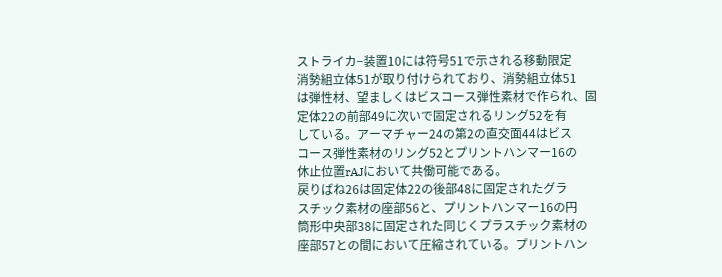ストライカ−装置10には符号51で示される移動限定
消勢組立体51が取り付けられており、消勢組立体51
は弾性材、望ましくはビスコース弾性素材で作られ、固
定体22の前部49に次いで固定されるリング52を有
している。アーマチャー24の第2の直交面44はビス
コース弾性素材のリング52とプリントハンマー16の
休止位置rAJにおいて共働可能である。
戻りばね26は固定体22の後部48に固定されたグラ
スチック素材の座部56と、プリントハンマー16の円
筒形中央部38に固定された同じくプラスチック素材の
座部57との間において圧縮されている。プリントハン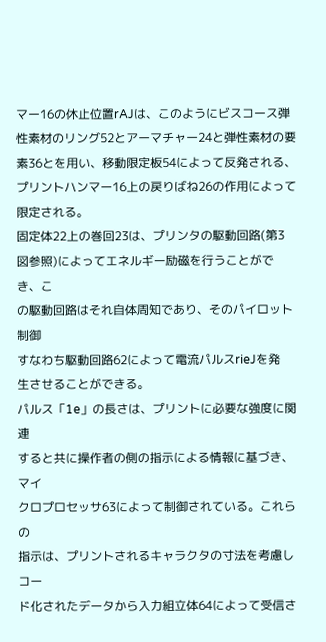マー16の休止位置rAJは、このようにビスコース弾
性素材のリング52とアーマチャー24と弾性素材の要
素36とを用い、移動限定板54によって反発される、
プリントハンマー16上の戻りばね26の作用によって
限定される。
固定体22上の巻回23は、プリンタの駆動回路(第3
図参照)によってエネルギー励磁を行うことができ、こ
の駆動回路はそれ自体周知であり、そのパイロット制御
すなわち駆動回路62によって電流パルスrieJを発
生させることができる。
パルス「1e」の長さは、プリントに必要な強度に関連
すると共に操作者の側の指示による情報に基づき、マイ
クロプロセッサ63によって制御されている。これらの
指示は、プリントされるキャラクタの寸法を考慮しコー
ド化されたデータから入力組立体64によって受信さ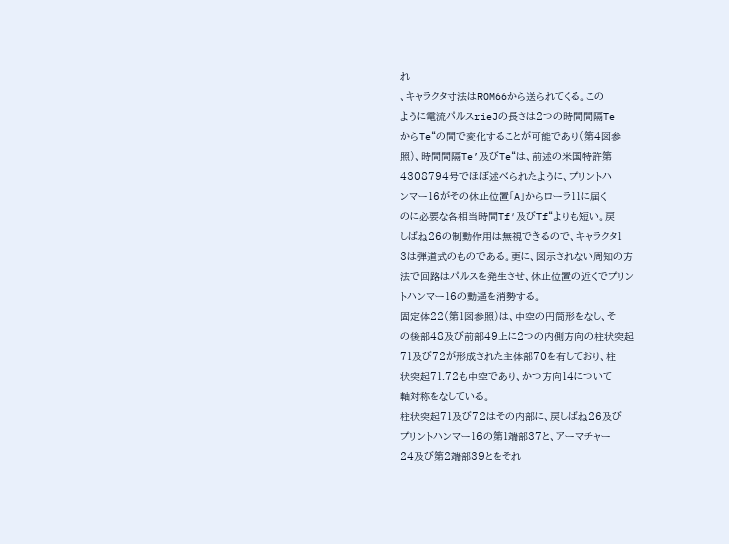れ
、キャラクタ寸法はROM66から送られてくる。この
ように電流パルスrieJの長さは2つの時間間隔Te
からTe“の間で変化することが可能であり(第4図参
照)、時間間隔Te’及びTe“は、前述の米国特許第
4308794号でほぼ述べられたように、プリントハ
ンマー16がその休止位置「A」からローラ11に届く
のに必要な各相当時間Tf′及びTf“よりも短い。戻
しばね26の制動作用は無視できるので、キャラクタ1
3は弾道式のものである。更に、図示されない周知の方
法で回路はパルスを発生させ、休止位置の近くでプリン
トハンマー16の動遥を消勢する。
固定体22(第1図参照)は、中空の円筒形をなし、そ
の後部48及び前部49上に2つの内側方向の柱状突起
71及び72が形成された主体部70を有しており、柱
状突起71.72も中空であり、かつ方向14について
軸対称をなしている。
柱状突起71及び72はその内部に、戻しばね26及び
プリントハンマー16の第1端部37と、アーマチャー
24及び第2端部39とをそれ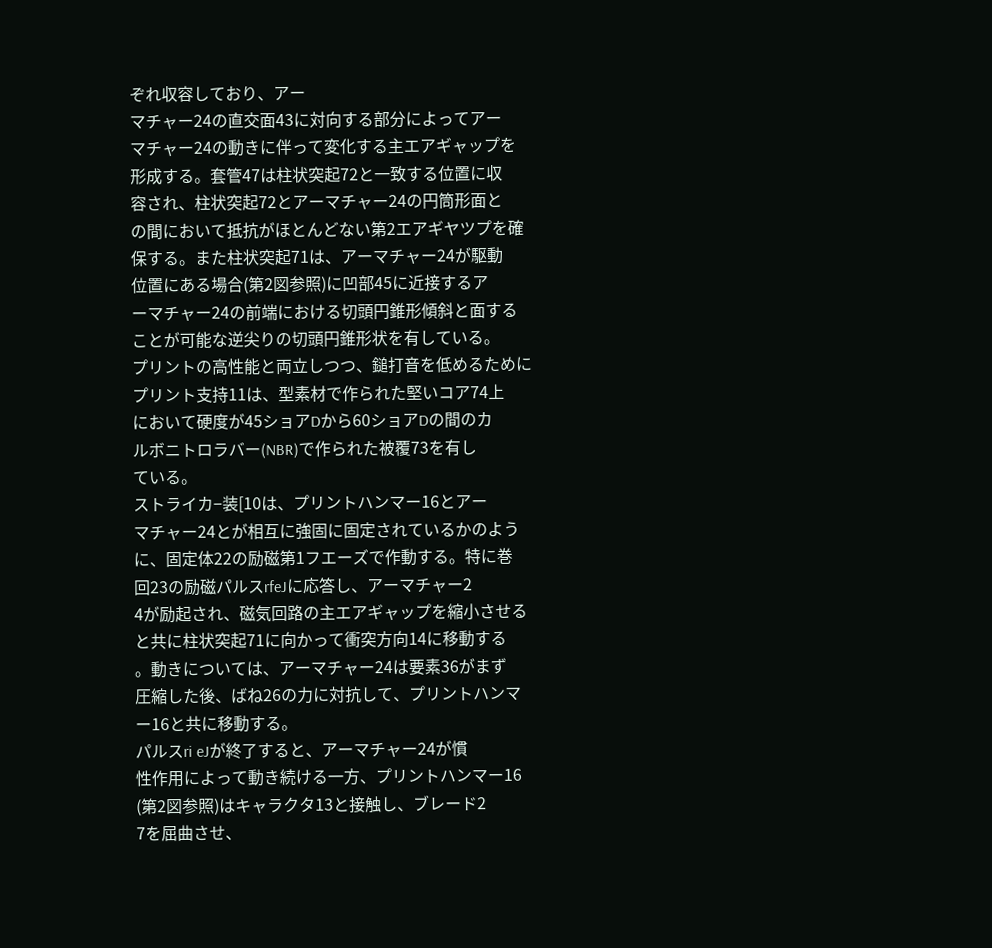ぞれ収容しており、アー
マチャー24の直交面43に対向する部分によってアー
マチャー24の動きに伴って変化する主エアギャップを
形成する。套管47は柱状突起72と一致する位置に収
容され、柱状突起72とアーマチャー24の円筒形面と
の間において抵抗がほとんどない第2エアギヤツプを確
保する。また柱状突起71は、アーマチャー24が駆動
位置にある場合(第2図参照)に凹部45に近接するア
ーマチャー24の前端における切頭円錐形傾斜と面する
ことが可能な逆尖りの切頭円錐形状を有している。
プリントの高性能と両立しつつ、鎚打音を低めるために
プリント支持11は、型素材で作られた堅いコア74上
において硬度が45ショアDから60ショアDの間のカ
ルボニトロラバー(NBR)で作られた被覆73を有し
ている。
ストライカ−装[10は、プリントハンマー16とアー
マチャー24とが相互に強固に固定されているかのよう
に、固定体22の励磁第1フエーズで作動する。特に巻
回23の励磁パルスrfeJに応答し、アーマチャー2
4が励起され、磁気回路の主エアギャップを縮小させる
と共に柱状突起71に向かって衝突方向14に移動する
。動きについては、アーマチャー24は要素36がまず
圧縮した後、ばね26の力に対抗して、プリントハンマ
ー16と共に移動する。
パルスri eJが終了すると、アーマチャー24が慣
性作用によって動き続ける一方、プリントハンマー16
(第2図参照)はキャラクタ13と接触し、ブレード2
7を屈曲させ、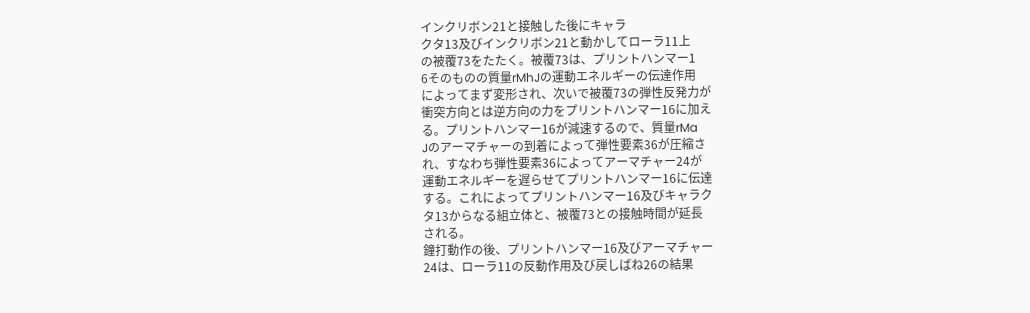インクリボン21と接触した後にキャラ
クタ13及びインクリボン21と動かしてローラ11上
の被覆73をたたく。被覆73は、プリントハンマー1
6そのものの質量rMhJの運動エネルギーの伝達作用
によってまず変形され、次いで被覆73の弾性反発力が
衝突方向とは逆方向の力をプリントハンマー16に加え
る。プリントハンマー16が減速するので、質量rMa
Jのアーマチャーの到着によって弾性要素36が圧縮さ
れ、すなわち弾性要素36によってアーマチャー24が
運動エネルギーを遅らせてプリントハンマー16に伝達
する。これによってプリントハンマー16及びキャラク
タ13からなる組立体と、被覆73との接触時間が延長
される。
鐘打動作の後、プリントハンマー16及びアーマチャー
24は、ローラ11の反動作用及び戻しばね26の結果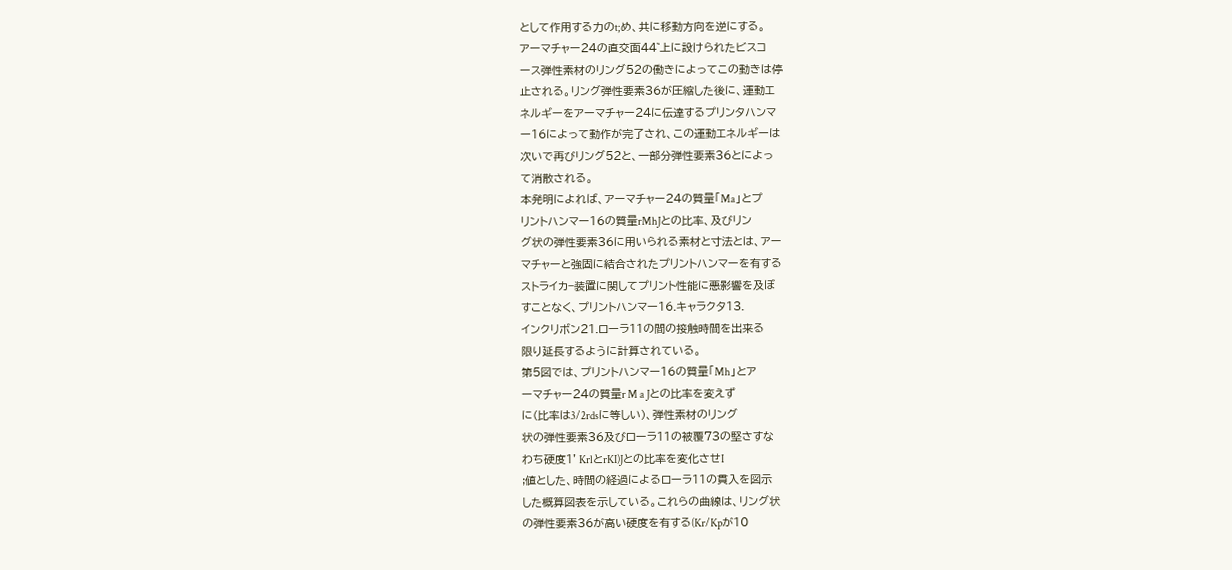として作用する力のt;め、共に移動方向を逆にする。
アーマチャー24の直交面44゛上に設けられたビスコ
ース弾性素材のリング52の働きによってこの動きは停
止される。リング弾性要素36が圧縮した後に、運動エ
ネルギーをアーマチャー24に伝達するプリンタハンマ
ー16によって動作が完了され、この運動エネルギーは
次いで再びリング52と、一部分弾性要素36とによっ
て消散される。
本発明によれば、アーマチャー24の質量「Ma」とプ
リントハンマー16の質量rMhJとの比率、及びリン
グ状の弾性要素36に用いられる素材と寸法とは、アー
マチャーと強固に結合されたプリントハンマーを有する
ストライカ−装置に関してプリント性能に悪影響を及ぼ
すことなく、プリントハンマー16.キャラクタ13.
インクリボン21.ローラ11の間の接触時間を出来る
限り延長するように計算されている。
第5図では、プリントハンマー16の質量「Mh」とア
ーマチャー24の質量r M a Jとの比率を変えず
に(比率は3/2rdsに等しい)、弾性素材のリング
状の弾性要素36及びローラ11の被覆73の堅さすな
わち硬度1’KrlとrKI)Jとの比率を変化させI
;値とした、時間の経過によるローラ11の貫入を図示
した概算図表を示している。これらの曲線は、リング状
の弾性要素36が高い硬度を有する(Kr/Kpが10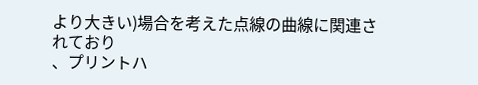より大きい)場合を考えた点線の曲線に関連されており
、プリントハ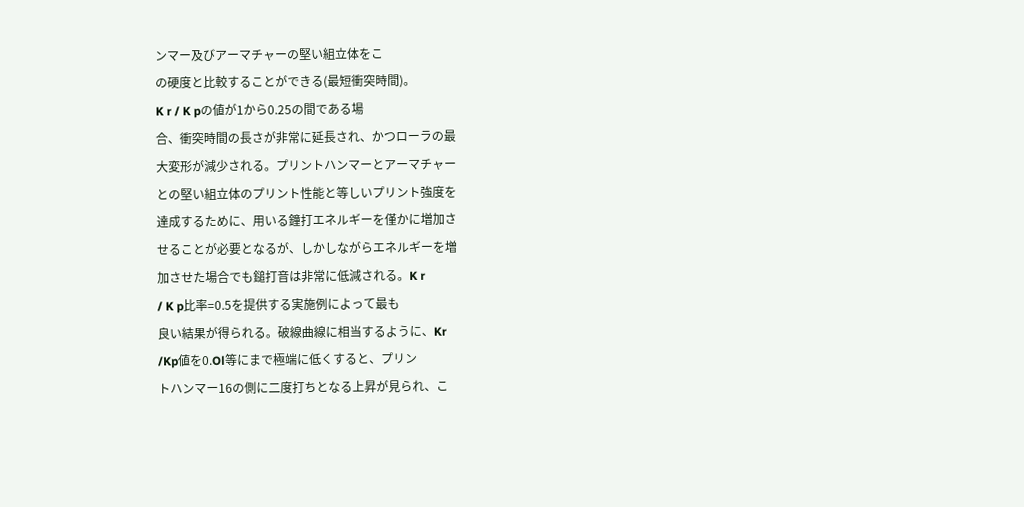ンマー及びアーマチャーの堅い組立体をこ
の硬度と比較することができる(最短衝突時間)。
K r / K pの値が1から0.25の間である場
合、衝突時間の長さが非常に延長され、かつローラの最
大変形が減少される。プリントハンマーとアーマチャー
との堅い組立体のプリント性能と等しいプリント強度を
達成するために、用いる鐘打エネルギーを僅かに増加さ
せることが必要となるが、しかしながらエネルギーを増
加させた場合でも鎚打音は非常に低減される。K r
/ K p比率=0.5を提供する実施例によって最も
良い結果が得られる。破線曲線に相当するように、Kr
/Kp値を0.Ol等にまで極端に低くすると、プリン
トハンマー16の側に二度打ちとなる上昇が見られ、こ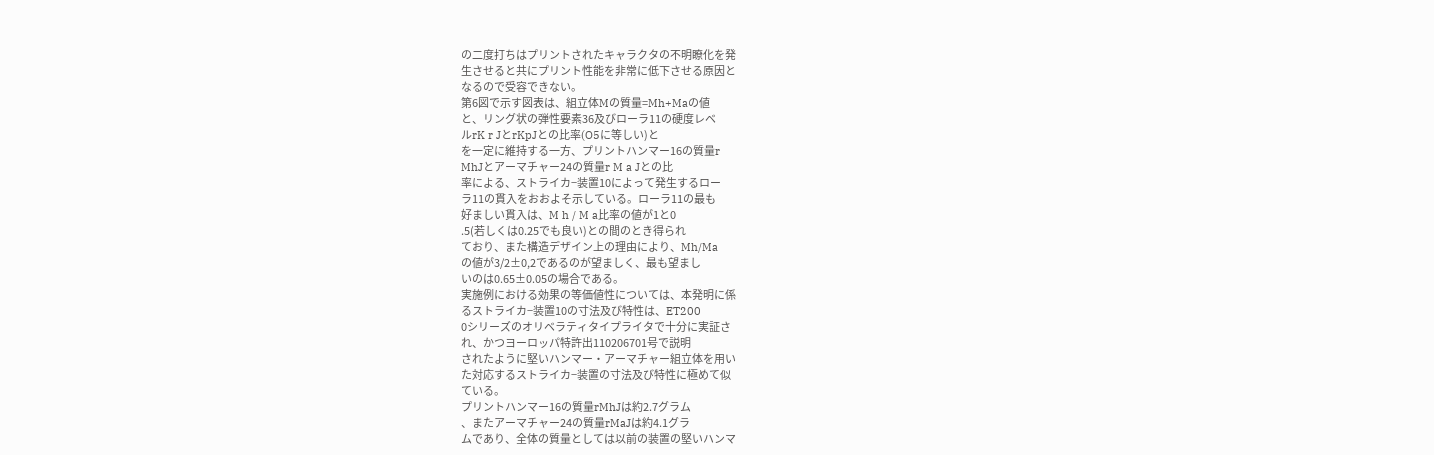の二度打ちはプリントされたキャラクタの不明瞭化を発
生させると共にプリント性能を非常に低下させる原因と
なるので受容できない。
第6図で示す図表は、組立体Mの質量=Mh+Maの値
と、リング状の弾性要素36及びローラ11の硬度レベ
ルrK r JとrKpJとの比率(O5に等しい)と
を一定に維持する一方、プリントハンマー16の質量r
MhJとアーマチャー24の質量r M a Jとの比
率による、ストライカ−装置10によって発生するロー
ラ11の貫入をおおよそ示している。ローラ11の最も
好ましい貫入は、M h / M a比率の値が1と0
.5(若しくは0.25でも良い)との間のとき得られ
ており、また構造デザイン上の理由により、Mh/Ma
の値が3/2±0,2であるのが望ましく、最も望まし
いのは0.65±0.05の場合である。
実施例における効果の等価値性については、本発明に係
るストライカ−装置10の寸法及び特性は、ET200
0シリーズのオリベラティタイプライタで十分に実証さ
れ、かつヨーロッパ特許出110206701号で説明
されたように堅いハンマー・アーマチャー組立体を用い
た対応するストライカ−装置の寸法及び特性に極めて似
ている。
プリントハンマー16の質量rMhJは約2.7グラム
、またアーマチャー24の質量rMaJは約4.1グラ
ムであり、全体の質量としては以前の装置の堅いハンマ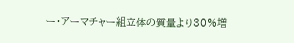ー・アーマチャー組立体の質量より30%増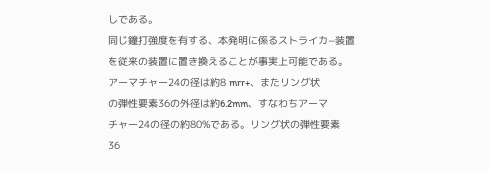しである。
同じ鐘打強度を有する、本発明に係るストライカ−装置
を従来の装置に置き換えることが事実上可能である。
アーマチャー24の径は約8 mrr+、またリング状
の弾性要素36の外径は約6.2mm、すなわちアーマ
チャー24の径の約80%である。リング状の弾性要素
36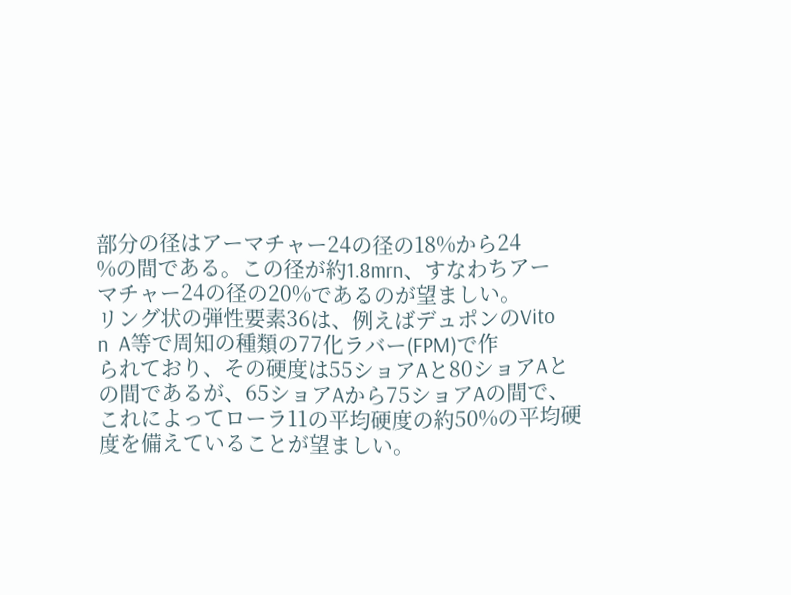部分の径はアーマチャー24の径の18%から24
%の間である。この径が約1.8mrn、すなわちアー
マチャー24の径の20%であるのが望ましい。
リング状の弾性要素36は、例えばデュポンのVito
n  A等で周知の種類の77化ラバー(FPM)で作
られており、その硬度は55ショアAと80ショアAと
の間であるが、65ショアAから75ショアAの間で、
これによってローラ11の平均硬度の約50%の平均硬
度を備えていることが望ましい。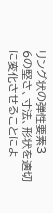リング状の弾性要素3
6の堅さ、寸法、形状を適切に変化させることによ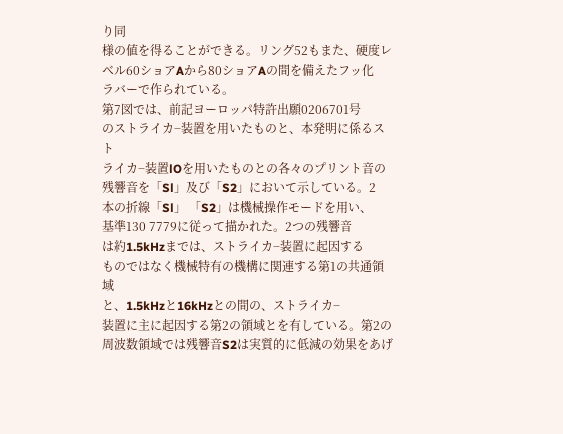り同
様の値を得ることができる。リング52もまた、硬度レ
ベル60ショアAから80ショアAの間を備えたフッ化
ラバーで作られている。
第7図では、前記ヨーロッパ特許出願0206701号
のストライカ−装置を用いたものと、本発明に係るスト
ライカ−装置lOを用いたものとの各々のプリント音の
残響音を「Sl」及び「S2」において示している。2
本の折線「Sl」 「S2」は機械操作モードを用い、
基準130 7779に従って描かれた。2つの残響音
は約1.5kHzまでは、ストライカ−装置に起因する
ものではなく機械特有の機構に関連する第1の共通領域
と、1.5kHzと16kHzとの間の、ストライカ−
装置に主に起因する第2の領域とを有している。第2の
周波数領域では残響音S2は実質的に低減の効果をあげ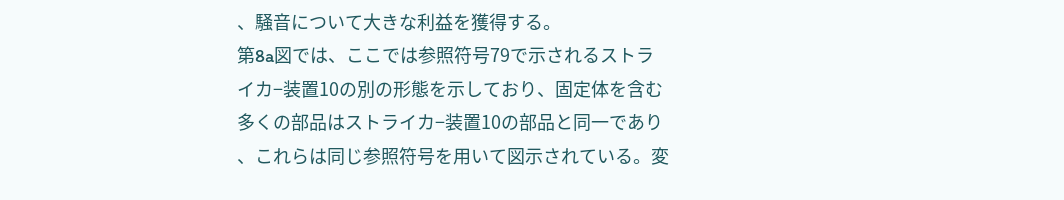、騒音について大きな利益を獲得する。
第8a図では、ここでは参照符号79で示されるストラ
イカ−装置10の別の形態を示しており、固定体を含む
多くの部品はストライカ−装置10の部品と同一であり
、これらは同じ参照符号を用いて図示されている。変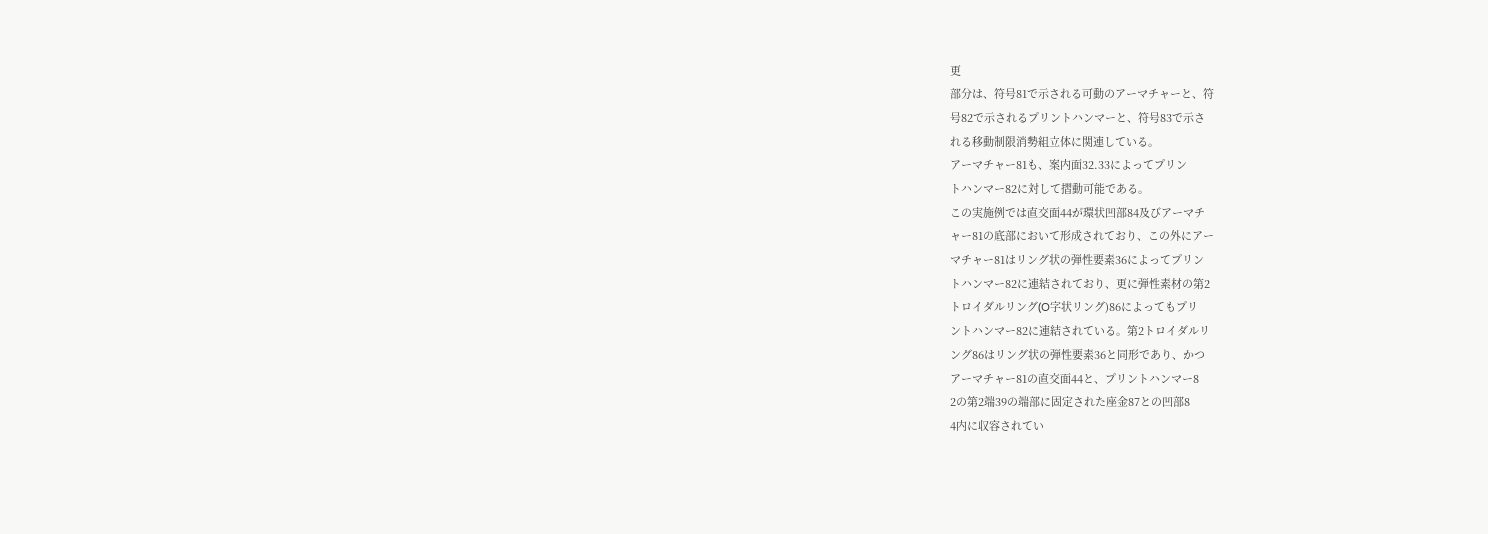更
部分は、符号81で示される可動のアーマチャーと、符
号82で示されるプリントハンマーと、符号83で示さ
れる移動制限消勢組立体に関連している。
アーマチャー81も、案内面32.33によってプリン
トハンマー82に対して摺動可能である。
この実施例では直交面44が環状凹部84及びアーマチ
ャー81の底部において形成されており、この外にアー
マチャー81はリング状の弾性要素36によってプリン
トハンマー82に連結されており、更に弾性素材の第2
トロイダルリング(O字状リング)86によってもプリ
ントハンマー82に連結されている。第2トロイダルリ
ング86はリング状の弾性要素36と同形であり、かつ
アーマチャー81の直交面44と、プリントハンマー8
2の第2端39の端部に固定された座金87との凹部8
4内に収容されてい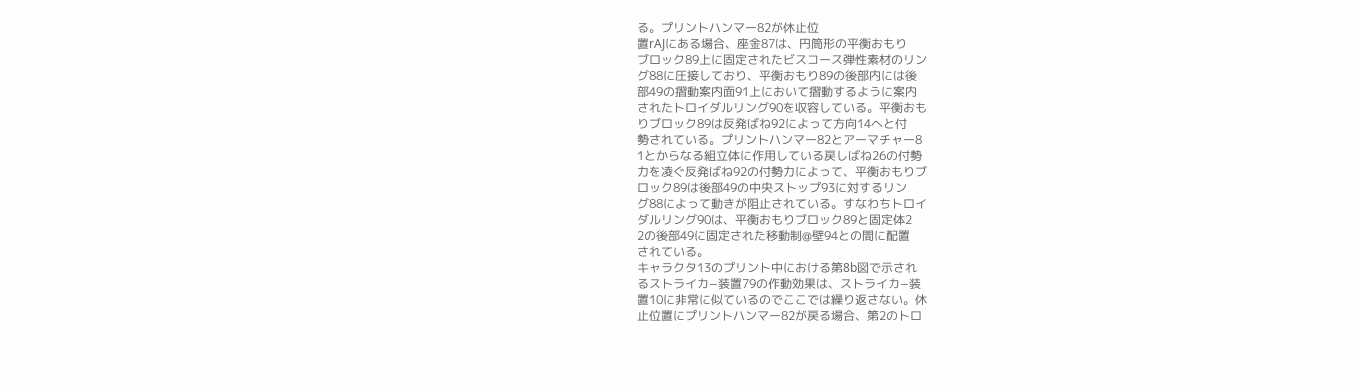る。プリントハンマー82が休止位
置rAJにある場合、座金87は、円筒形の平衡おもり
ブロック89上に固定されたビスコース弾性素材のリン
グ88に圧接しており、平衡おもり89の後部内には後
部49の摺動案内面91上において摺動するように案内
されたトロイダルリング90を収容している。平衡おも
りブロック89は反発ばね92によって方向14へと付
勢されている。プリントハンマー82とアーマチャー8
1とからなる組立体に作用している戻しばね26の付勢
力を凌ぐ反発ばね92の付勢力によって、平衡おもりブ
ロック89は後部49の中央ストップ93に対するリン
グ88によって動きが阻止されている。すなわちトロイ
ダルリング90は、平衡おもりブロック89と固定体2
2の後部49に固定された移動制@壁94との間に配置
されている。
キャラクタ13のプリント中における第8b図で示され
るストライカ−装置79の作動効果は、ストライカ−装
置10に非常に似ているのでここでは繰り返さない。休
止位置にプリントハンマー82が戻る場合、第2のトロ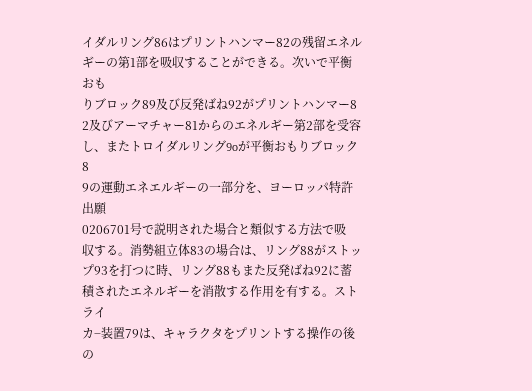イダルリング86はプリントハンマー82の残留エネル
ギーの第1部を吸収することができる。次いで平衡おも
りブロック89及び反発ばね92がプリントハンマー8
2及びアーマチャー81からのエネルギー第2部を受容
し、またトロイダルリング9oが平衡おもりブロック8
9の運動エネエルギーの一部分を、ヨーロッパ特許出願
0206701号で説明された場合と類似する方法で吸
収する。消勢組立体83の場合は、リング88がストッ
プ93を打つに時、リング88もまた反発ばね92に蓄
積されたエネルギーを消散する作用を有する。ストライ
カ−装置79は、キャラクタをプリントする操作の後の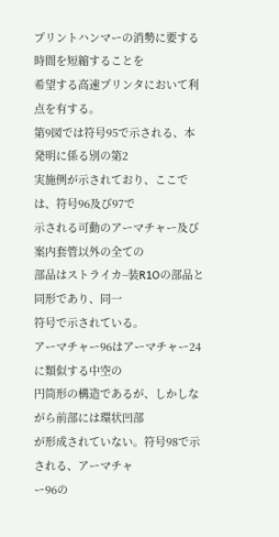プリントハンマーの消勢に要する時間を短縮することを
希望する高速プリンタにおいて利点を有する。
第9図では符号95で示される、本発明に係る別の第2
実施例が示されており、ここでは、符号96及び97で
示される可動のアーマチャー及び案内套管以外の全ての
部品はストライカ−装R1Oの部品と同形であり、同一
符号で示されている。
アーマチャー96はアーマチャー24に類似する中空の
円筒形の構造であるが、しかしながら前部には環状凹部
が形成されていない。符号98で示される、アーマチャ
ー96の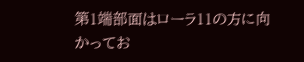第1端部面はローラ11の方に向かってお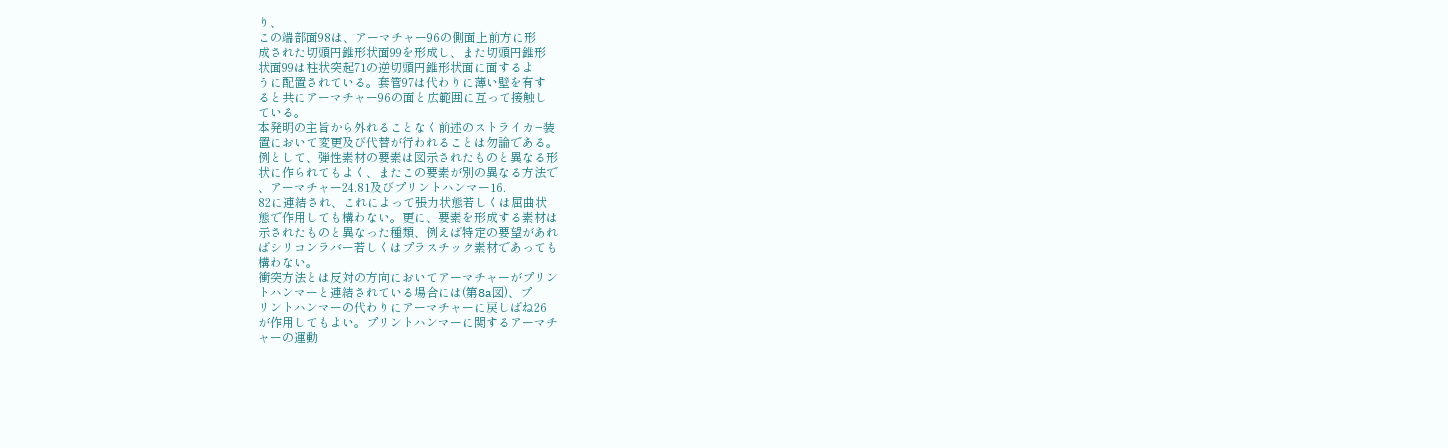り、
この端部面98は、アーマチャー96の側面上前方に形
成された切頭円錐形状面99を形成し、また切頭円錐形
状面99は柱状突起71の逆切頭円錐形状面に面するよ
うに配置されている。套管97は代わりに薄い壁を有す
ると共にアーマチャー96の面と広範囲に互って接触し
ている。
本発明の主旨から外れることなく前述のストライカ−装
置において変更及び代替が行われることは勿論である。
例として、弾性素材の要素は図示されたものと異なる形
状に作られてもよく、またこの要素が別の異なる方法で
、アーマチャー24.81及びプリントハンマー16.
82に連結され、これによって張力状態若しくは屈曲状
態で作用しても構わない。更に、要素を形成する素材は
示されたものと異なった種類、例えば特定の要望があれ
ばシリコンラバー若しくはプラスチック素材であっても
構わない。
衝突方法とは反対の方向においてアーマチャーがプリン
トハンマーと連結されている場合には(第8a図)、プ
リントハンマーの代わりにアーマチャーに戻しばね26
が作用してもよい。プリントハンマーに関するアーマチ
ャーの運動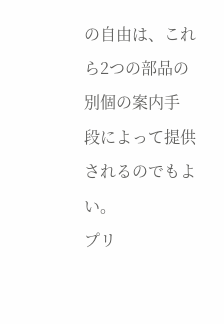の自由は、これら2つの部品の別個の案内手
段によって提供されるのでもよい。
プリ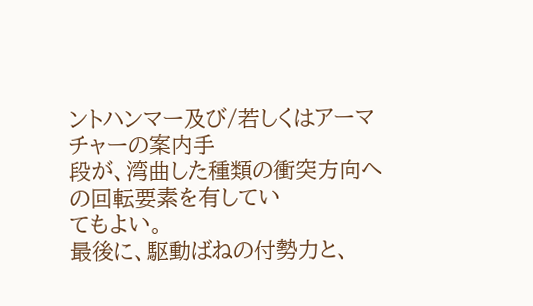ントハンマー及び/若しくはアーマチャーの案内手
段が、湾曲した種類の衝突方向への回転要素を有してい
てもよい。
最後に、駆動ばねの付勢力と、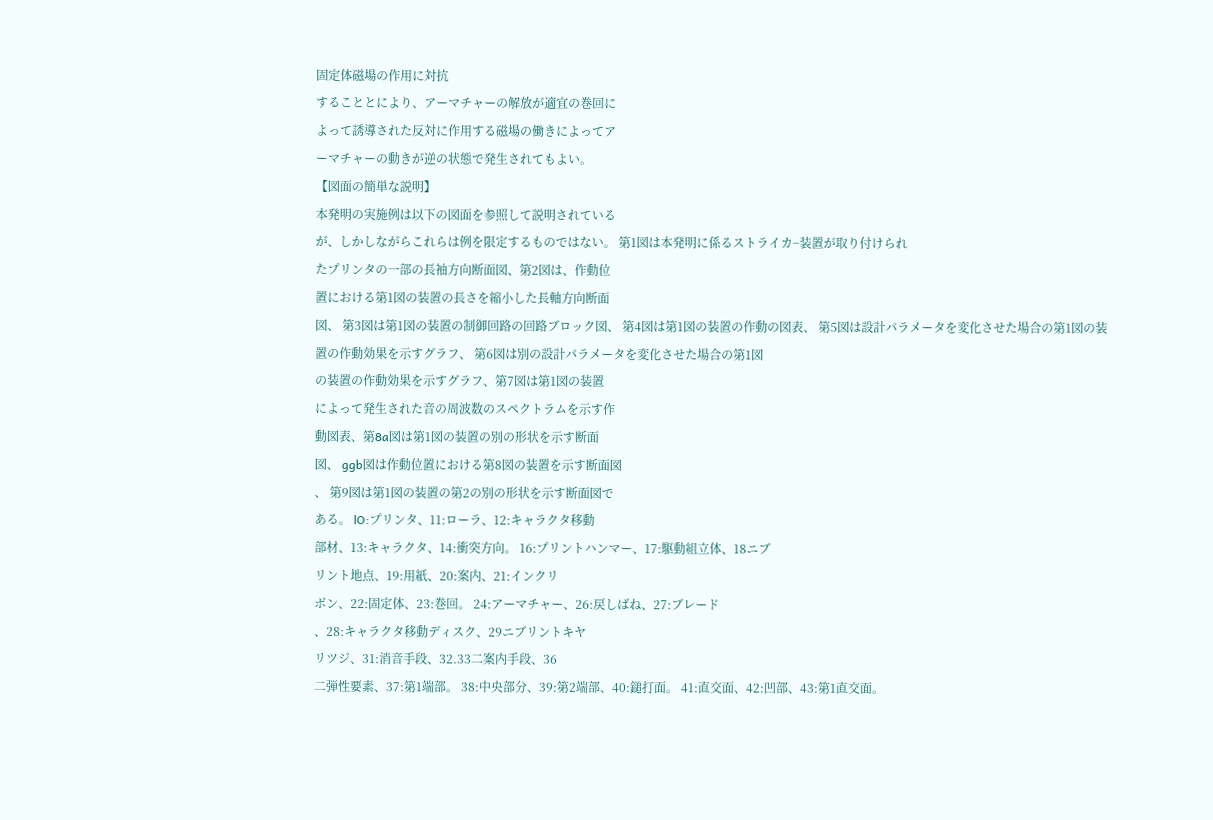固定体磁場の作用に対抗
することとにより、アーマチャーの解放が適宜の巻回に
よって誘導された反対に作用する磁場の働きによってア
ーマチャーの動きが逆の状態で発生されてもよい。
【図面の簡単な説明】
本発明の実施例は以下の図面を参照して説明されている
が、しかしながらこれらは例を限定するものではない。 第1図は本発明に係るストライカ−装置が取り付けられ
たプリンタの一部の長袖方向断面図、第2図は、作動位
置における第1図の装置の長さを縮小した長軸方向断面
図、 第3図は第1図の装置の制御回路の回路ブロック図、 第4図は第1図の装置の作動の図表、 第5図は設計パラメータを変化させた場合の第1図の装
置の作動効果を示すグラフ、 第6図は別の設計パラメータを変化させた場合の第1図
の装置の作動効果を示すグラフ、第7図は第1図の装置
によって発生された音の周波数のスペクトラムを示す作
動図表、第8a図は第1図の装置の別の形状を示す断面
図、 ggb図は作動位置における第8図の装置を示す断面図
、 第9図は第1図の装置の第2の別の形状を示す断面図で
ある。 lO:プリンタ、11:ローラ、12:キャラクタ移動
部材、13:キャラクタ、14:衝突方向。 16:プリントハンマー、17:駆動組立体、18ニブ
リント地点、19:用紙、20:案内、21:インクリ
ボン、22:固定体、23:巻回。 24:アーマチャー、26:戻しばね、27:ブレード
、28:キャラクタ移動ディスク、29ニブリントキヤ
リツジ、31:消音手段、32.33二案内手段、36
二弾性要素、37:第1端部。 38:中央部分、39:第2端部、40:鎚打面。 41:直交面、42:凹部、43:第1直交面。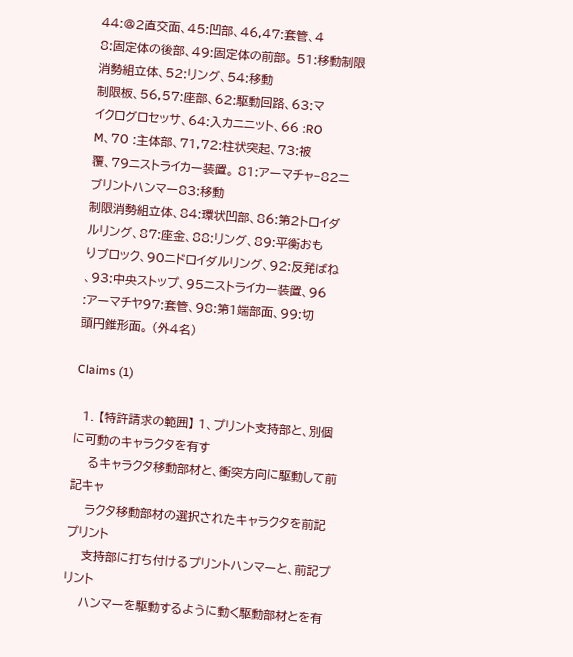44:@2直交面、45:凹部、46,47:套管、4
8:固定体の後部、49:固定体の前部。 51:移動制限消勢組立体、52:リング、54:移動
制限板、56,57:座部、62:駆動回路、63:マ
イクログロセッサ、64:入カニニット、66 :RO
M、70 :主体部、71,72:柱状突起、73:被
覆、79ニストライカー装置。 81:アーマチャ−82ニブリントハンマー83:移動
制限消勢組立体、84:環状凹部、86:第2トロイダ
ルリング、87:座金、88:リング、89:平衡おも
りブロック、90ニドロイダルリング、92:反発ばね
、93:中央ストップ、95ニストライカー装置、96
:アーマチヤ97:套管、98:第1端部面、99:切
頭円錐形面。 (外4名)

Claims (1)

  1. 【特許請求の範囲】 1、プリント支持部と、別個に可動のキャラクタを有す
    るキャラクタ移動部材と、衝突方向に駆動して前記キャ
    ラクタ移動部材の選択されたキャラクタを前記プリント
    支持部に打ち付けるプリントハンマーと、前記プリント
    ハンマーを駆動するように動く駆動部材とを有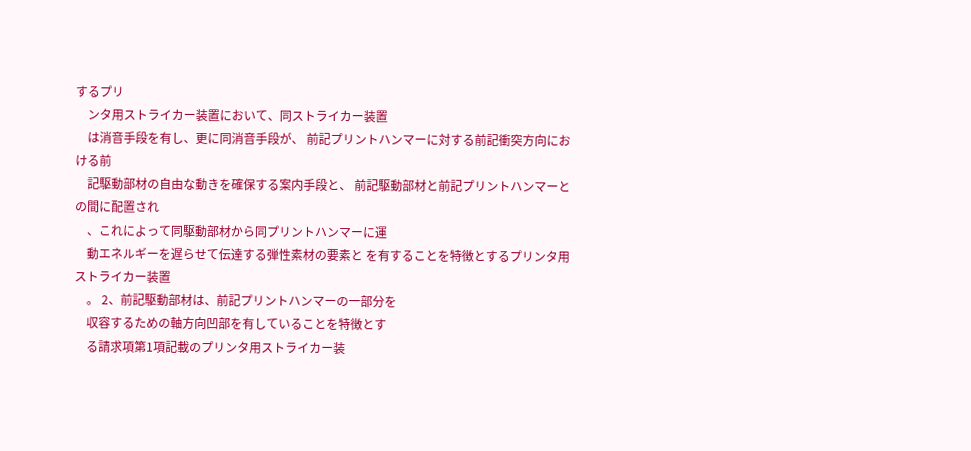するプリ
    ンタ用ストライカー装置において、同ストライカー装置
    は消音手段を有し、更に同消音手段が、 前記プリントハンマーに対する前記衝突方向における前
    記駆動部材の自由な動きを確保する案内手段と、 前記駆動部材と前記プリントハンマーとの間に配置され
    、これによって同駆動部材から同プリントハンマーに運
    動エネルギーを遅らせて伝達する弾性素材の要素と を有することを特徴とするプリンタ用ストライカー装置
    。 2、前記駆動部材は、前記プリントハンマーの一部分を
    収容するための軸方向凹部を有していることを特徴とす
    る請求項第1項記載のプリンタ用ストライカー装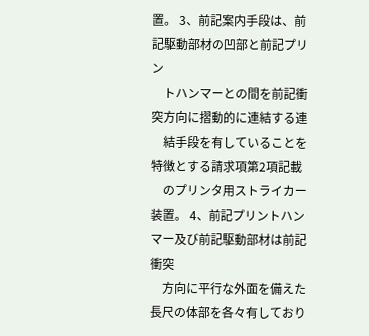置。 3、前記案内手段は、前記駆動部材の凹部と前記プリン
    トハンマーとの間を前記衝突方向に摺動的に連結する連
    結手段を有していることを特徴とする請求項第2項記載
    のプリンタ用ストライカー装置。 4、前記プリントハンマー及び前記駆動部材は前記衝突
    方向に平行な外面を備えた長尺の体部を各々有しており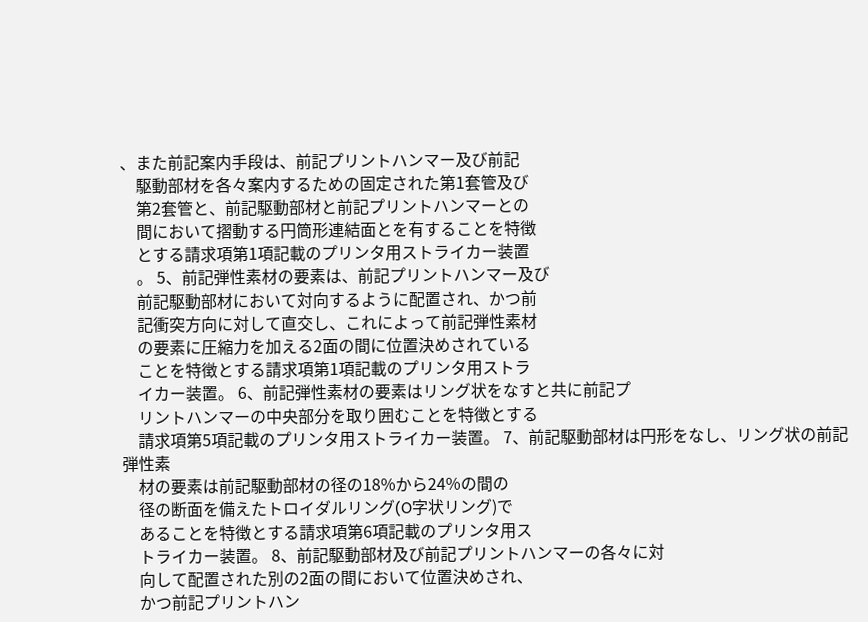、また前記案内手段は、前記プリントハンマー及び前記
    駆動部材を各々案内するための固定された第1套管及び
    第2套管と、前記駆動部材と前記プリントハンマーとの
    間において摺動する円筒形連結面とを有することを特徴
    とする請求項第1項記載のプリンタ用ストライカー装置
    。 5、前記弾性素材の要素は、前記プリントハンマー及び
    前記駆動部材において対向するように配置され、かつ前
    記衝突方向に対して直交し、これによって前記弾性素材
    の要素に圧縮力を加える2面の間に位置決めされている
    ことを特徴とする請求項第1項記載のプリンタ用ストラ
    イカー装置。 6、前記弾性素材の要素はリング状をなすと共に前記プ
    リントハンマーの中央部分を取り囲むことを特徴とする
    請求項第5項記載のプリンタ用ストライカー装置。 7、前記駆動部材は円形をなし、リング状の前記弾性素
    材の要素は前記駆動部材の径の18%から24%の間の
    径の断面を備えたトロイダルリング(O字状リング)で
    あることを特徴とする請求項第6項記載のプリンタ用ス
    トライカー装置。 8、前記駆動部材及び前記プリントハンマーの各々に対
    向して配置された別の2面の間において位置決めされ、
    かつ前記プリントハン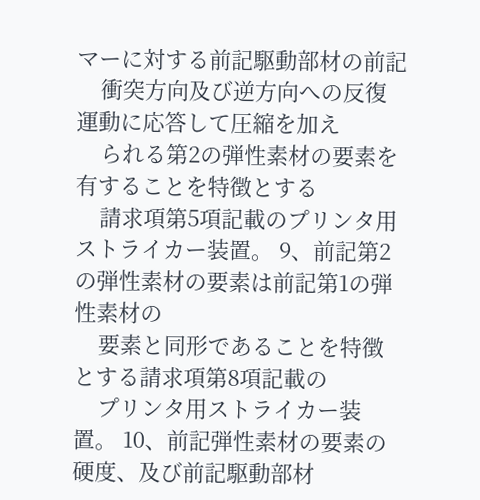マーに対する前記駆動部材の前記
    衝突方向及び逆方向への反復運動に応答して圧縮を加え
    られる第2の弾性素材の要素を有することを特徴とする
    請求項第5項記載のプリンタ用ストライカー装置。 9、前記第2の弾性素材の要素は前記第1の弾性素材の
    要素と同形であることを特徴とする請求項第8項記載の
    プリンタ用ストライカー装置。 10、前記弾性素材の要素の硬度、及び前記駆動部材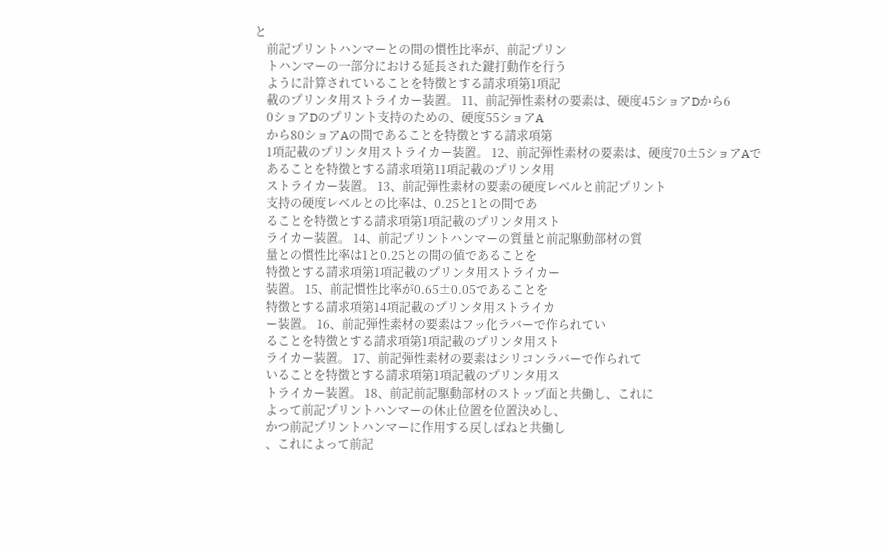と
    前記プリントハンマーとの間の慣性比率が、前記プリン
    トハンマーの一部分における延長された鍵打動作を行う
    ように計算されていることを特徴とする請求項第1項記
    載のプリンタ用ストライカー装置。 11、前記弾性素材の要素は、硬度45ショアDから6
    0ショアDのプリント支持のための、硬度55ショアA
    から80ショアAの間であることを特徴とする請求項第
    1項記載のプリンタ用ストライカー装置。 12、前記弾性素材の要素は、硬度70±5ショアAで
    あることを特徴とする請求項第11項記載のプリンタ用
    ストライカー装置。 13、前記弾性素材の要素の硬度レベルと前記プリント
    支持の硬度レベルとの比率は、0.25と1との間であ
    ることを特徴とする請求項第1項記載のプリンタ用スト
    ライカー装置。 14、前記プリントハンマーの質量と前記駆動部材の質
    量との慣性比率は1と0.25との間の値であることを
    特徴とする請求項第1項記載のプリンタ用ストライカー
    装置。 15、前記慣性比率が0.65±0.05であることを
    特徴とする請求項第14項記載のプリンタ用ストライカ
    ー装置。 16、前記弾性素材の要素はフッ化ラバーで作られてい
    ることを特徴とする請求項第1項記載のプリンタ用スト
    ライカー装置。 17、前記弾性素材の要素はシリコンラバーで作られて
    いることを特徴とする請求項第1項記載のプリンタ用ス
    トライカー装置。 18、前記前記駆動部材のストップ面と共働し、これに
    よって前記プリントハンマーの休止位置を位置決めし、
    かつ前記プリントハンマーに作用する戻しばねと共働し
    、これによって前記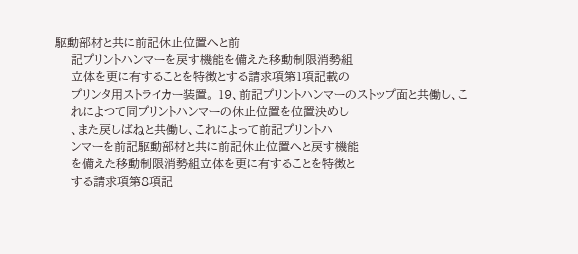駆動部材と共に前記休止位置へと前
    記プリントハンマーを戻す機能を備えた移動制限消勢組
    立体を更に有することを特徴とする請求項第1項記載の
    プリンタ用ストライカー装置。 19、前記プリントハンマーのストップ面と共働し、こ
    れによつて同プリントハンマーの休止位置を位置決めし
    、また戻しばねと共働し、これによって前記プリントハ
    ンマーを前記駆動部材と共に前記休止位置へと戻す機能
    を備えた移動制限消勢組立体を更に有することを特徴と
    する請求項第8項記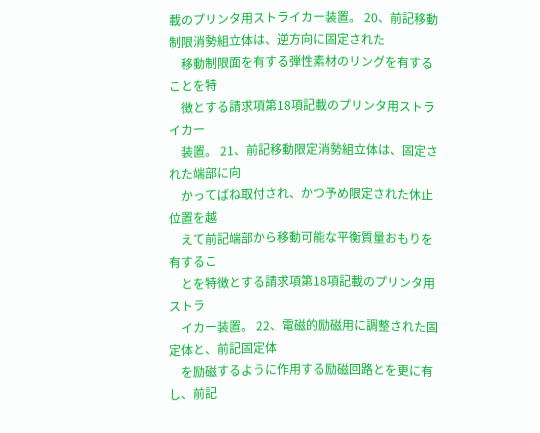載のプリンタ用ストライカー装置。 20、前記移動制限消勢組立体は、逆方向に固定された
    移動制限面を有する弾性素材のリングを有することを特
    徴とする請求項第18項記載のプリンタ用ストライカー
    装置。 21、前記移動限定消勢組立体は、固定された端部に向
    かってばね取付され、かつ予め限定された休止位置を越
    えて前記端部から移動可能な平衡質量おもりを有するこ
    とを特徴とする請求項第18項記載のプリンタ用ストラ
    イカー装置。 22、電磁的励磁用に調整された固定体と、前記固定体
    を励磁するように作用する励磁回路とを更に有し、前記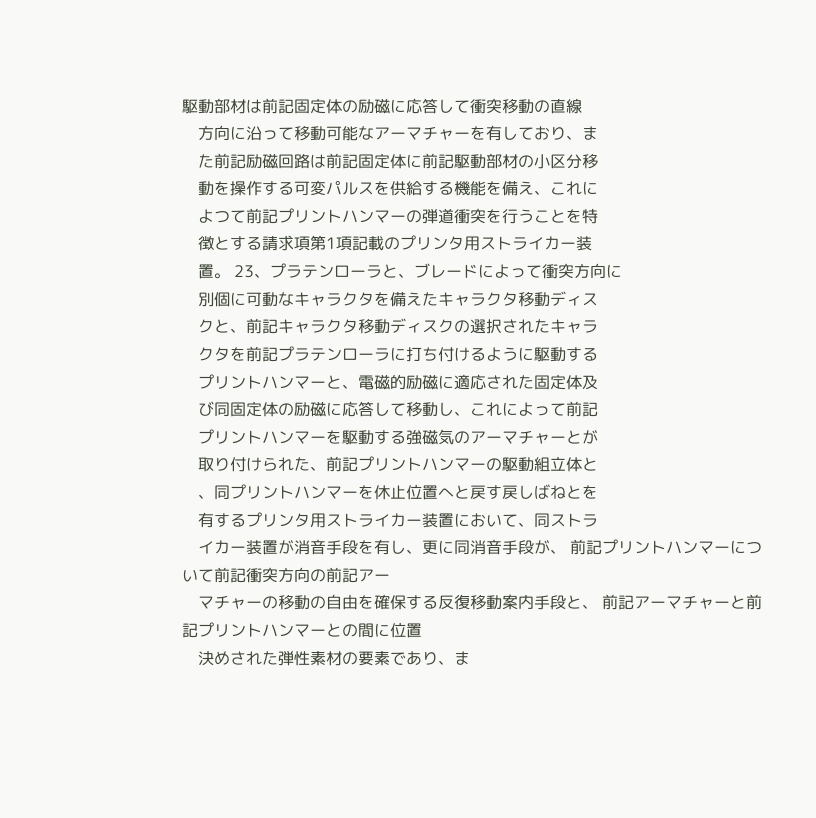駆動部材は前記固定体の励磁に応答して衝突移動の直線
    方向に沿って移動可能なアーマチャーを有しており、ま
    た前記励磁回路は前記固定体に前記駆動部材の小区分移
    動を操作する可変パルスを供給する機能を備え、これに
    よつて前記プリントハンマーの弾道衝突を行うことを特
    徴とする請求項第1項記載のプリンタ用ストライカー装
    置。 23、プラテンローラと、ブレードによって衝突方向に
    別個に可動なキャラクタを備えたキャラクタ移動ディス
    クと、前記キャラクタ移動ディスクの選択されたキャラ
    クタを前記プラテンローラに打ち付けるように駆動する
    プリントハンマーと、電磁的励磁に適応された固定体及
    び同固定体の励磁に応答して移動し、これによって前記
    プリントハンマーを駆動する強磁気のアーマチャーとが
    取り付けられた、前記プリントハンマーの駆動組立体と
    、同プリントハンマーを休止位置へと戻す戻しばねとを
    有するプリンタ用ストライカー装置において、同ストラ
    イカー装置が消音手段を有し、更に同消音手段が、 前記プリントハンマーについて前記衝突方向の前記アー
    マチャーの移動の自由を確保する反復移動案内手段と、 前記アーマチャーと前記プリントハンマーとの間に位置
    決めされた弾性素材の要素であり、ま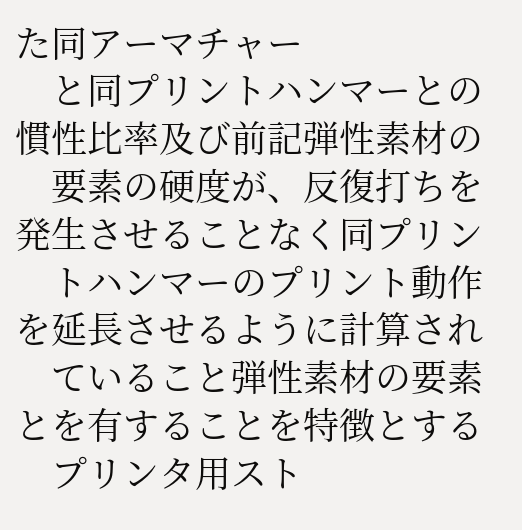た同アーマチャー
    と同プリントハンマーとの慣性比率及び前記弾性素材の
    要素の硬度が、反復打ちを発生させることなく同プリン
    トハンマーのプリント動作を延長させるように計算され
    ていること弾性素材の要素とを有することを特徴とする
    プリンタ用スト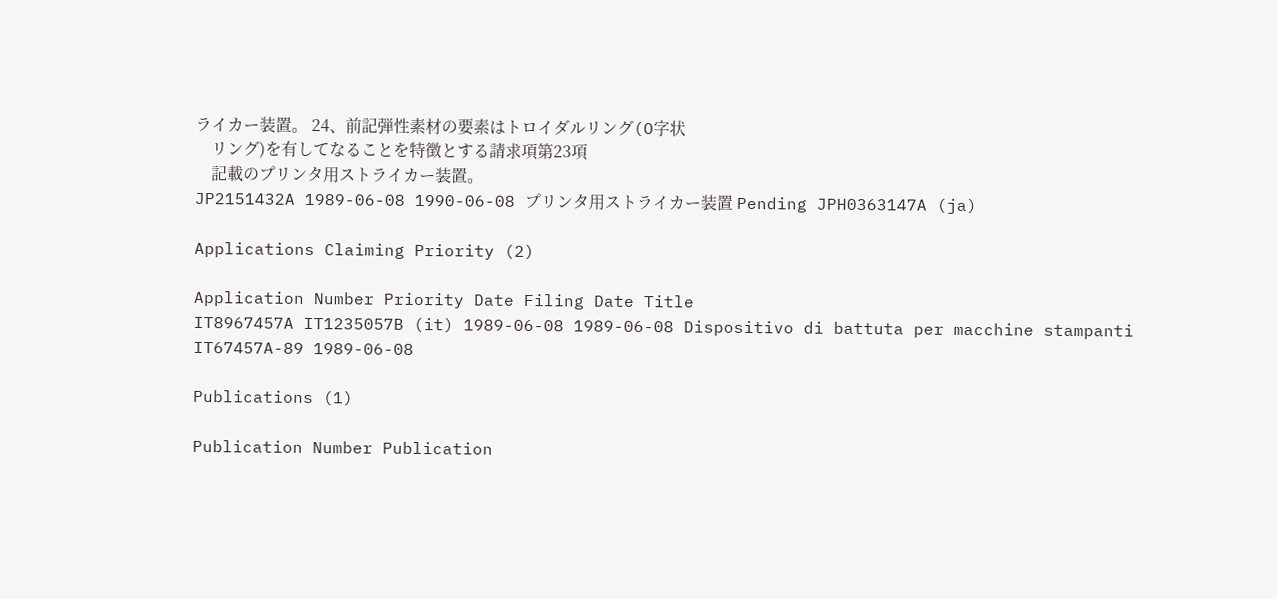ライカー装置。 24、前記弾性素材の要素はトロイダルリング(O字状
    リング)を有してなることを特徴とする請求項第23項
    記載のプリンタ用ストライカー装置。
JP2151432A 1989-06-08 1990-06-08 プリンタ用ストライカー装置 Pending JPH0363147A (ja)

Applications Claiming Priority (2)

Application Number Priority Date Filing Date Title
IT8967457A IT1235057B (it) 1989-06-08 1989-06-08 Dispositivo di battuta per macchine stampanti
IT67457A-89 1989-06-08

Publications (1)

Publication Number Publication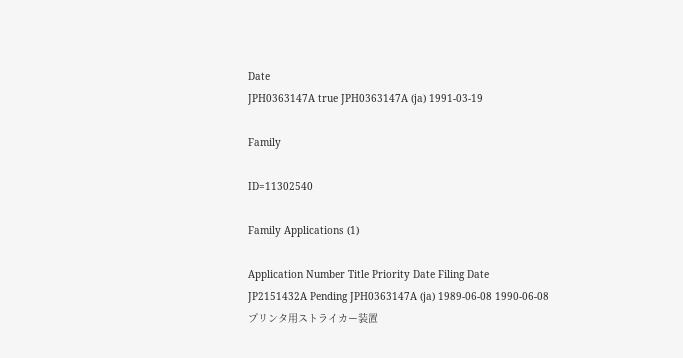Date
JPH0363147A true JPH0363147A (ja) 1991-03-19

Family

ID=11302540

Family Applications (1)

Application Number Title Priority Date Filing Date
JP2151432A Pending JPH0363147A (ja) 1989-06-08 1990-06-08 プリンタ用ストライカー装置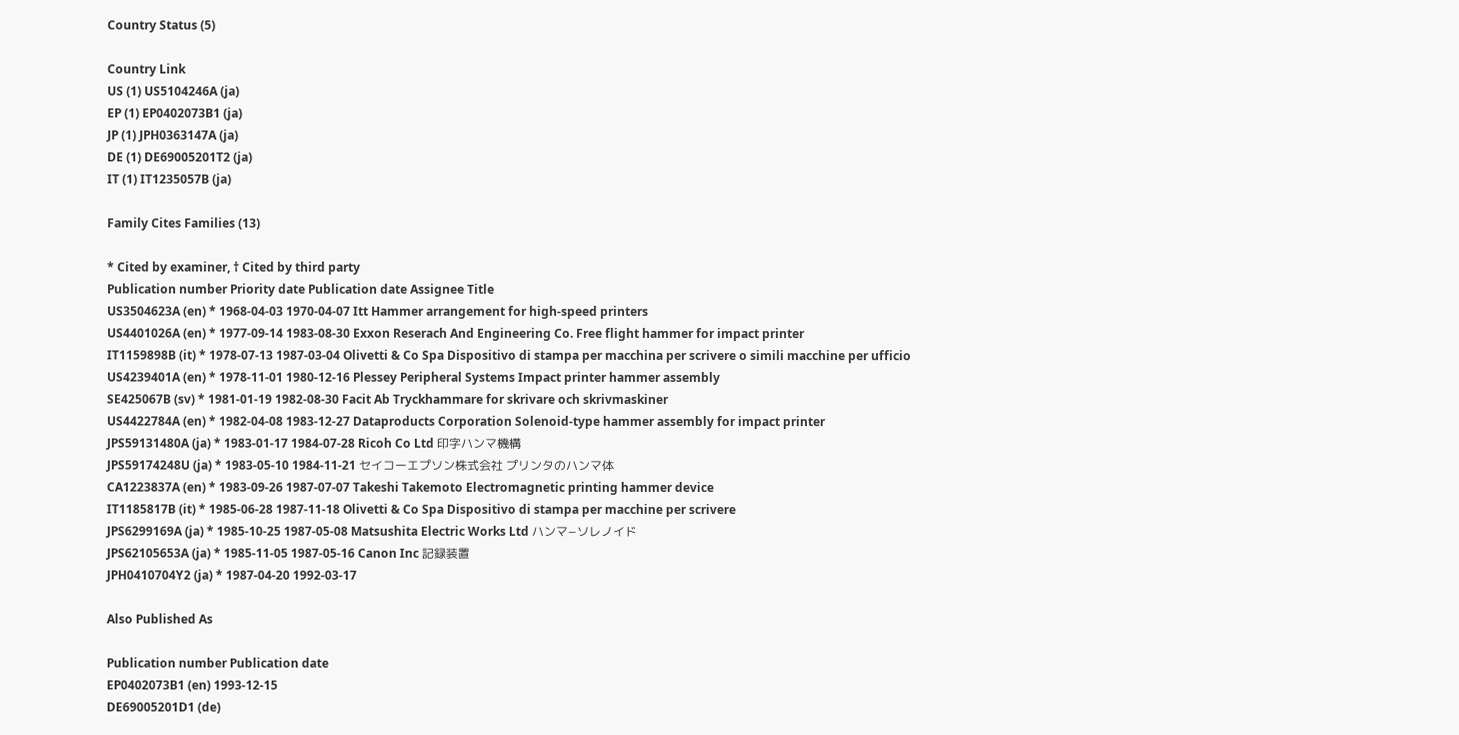Country Status (5)

Country Link
US (1) US5104246A (ja)
EP (1) EP0402073B1 (ja)
JP (1) JPH0363147A (ja)
DE (1) DE69005201T2 (ja)
IT (1) IT1235057B (ja)

Family Cites Families (13)

* Cited by examiner, † Cited by third party
Publication number Priority date Publication date Assignee Title
US3504623A (en) * 1968-04-03 1970-04-07 Itt Hammer arrangement for high-speed printers
US4401026A (en) * 1977-09-14 1983-08-30 Exxon Reserach And Engineering Co. Free flight hammer for impact printer
IT1159898B (it) * 1978-07-13 1987-03-04 Olivetti & Co Spa Dispositivo di stampa per macchina per scrivere o simili macchine per ufficio
US4239401A (en) * 1978-11-01 1980-12-16 Plessey Peripheral Systems Impact printer hammer assembly
SE425067B (sv) * 1981-01-19 1982-08-30 Facit Ab Tryckhammare for skrivare och skrivmaskiner
US4422784A (en) * 1982-04-08 1983-12-27 Dataproducts Corporation Solenoid-type hammer assembly for impact printer
JPS59131480A (ja) * 1983-01-17 1984-07-28 Ricoh Co Ltd 印字ハンマ機構
JPS59174248U (ja) * 1983-05-10 1984-11-21 セイコーエプソン株式会社 プリンタのハンマ体
CA1223837A (en) * 1983-09-26 1987-07-07 Takeshi Takemoto Electromagnetic printing hammer device
IT1185817B (it) * 1985-06-28 1987-11-18 Olivetti & Co Spa Dispositivo di stampa per macchine per scrivere
JPS6299169A (ja) * 1985-10-25 1987-05-08 Matsushita Electric Works Ltd ハンマ−ソレノイド
JPS62105653A (ja) * 1985-11-05 1987-05-16 Canon Inc 記録装置
JPH0410704Y2 (ja) * 1987-04-20 1992-03-17

Also Published As

Publication number Publication date
EP0402073B1 (en) 1993-12-15
DE69005201D1 (de)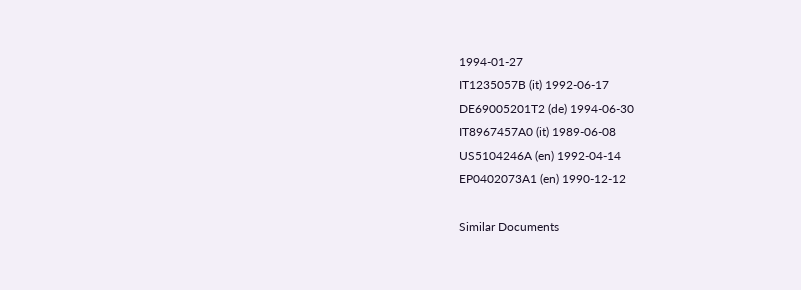1994-01-27
IT1235057B (it) 1992-06-17
DE69005201T2 (de) 1994-06-30
IT8967457A0 (it) 1989-06-08
US5104246A (en) 1992-04-14
EP0402073A1 (en) 1990-12-12

Similar Documents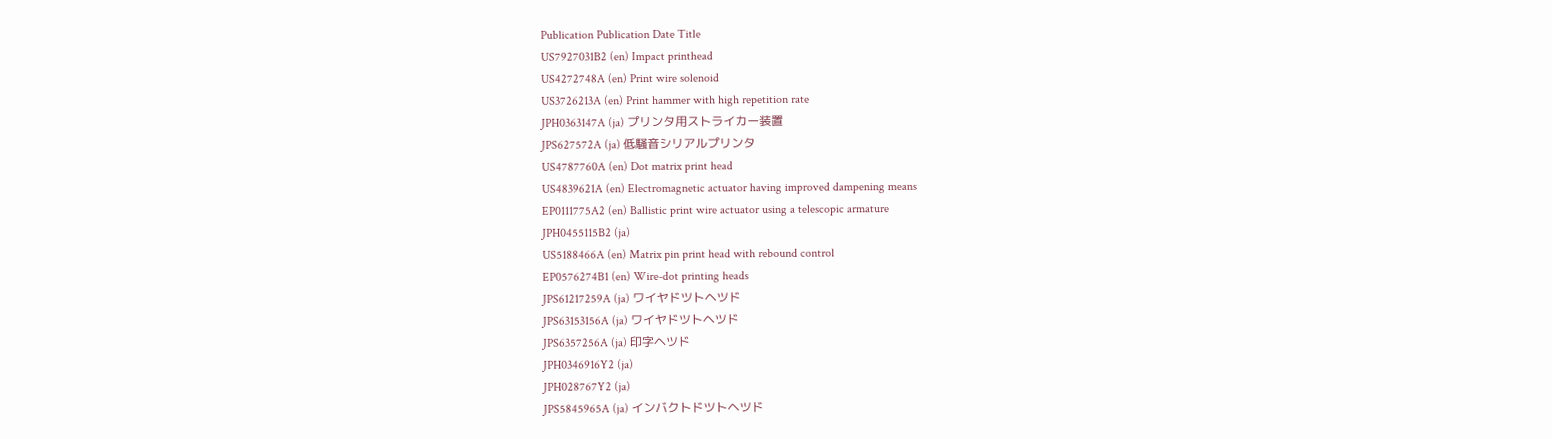Publication Publication Date Title
US7927031B2 (en) Impact printhead
US4272748A (en) Print wire solenoid
US3726213A (en) Print hammer with high repetition rate
JPH0363147A (ja) プリンタ用ストライカー装置
JPS627572A (ja) 低騒音シリアルプリンタ
US4787760A (en) Dot matrix print head
US4839621A (en) Electromagnetic actuator having improved dampening means
EP0111775A2 (en) Ballistic print wire actuator using a telescopic armature
JPH0455115B2 (ja)
US5188466A (en) Matrix pin print head with rebound control
EP0576274B1 (en) Wire-dot printing heads
JPS61217259A (ja) ワイヤドツトヘツド
JPS63153156A (ja) ワイヤドツトヘツド
JPS6357256A (ja) 印字ヘツド
JPH0346916Y2 (ja)
JPH028767Y2 (ja)
JPS5845965A (ja) インバクトドツトヘツド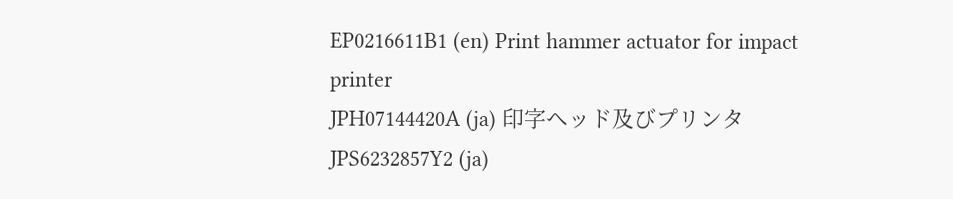EP0216611B1 (en) Print hammer actuator for impact printer
JPH07144420A (ja) 印字ヘッド及びプリンタ
JPS6232857Y2 (ja)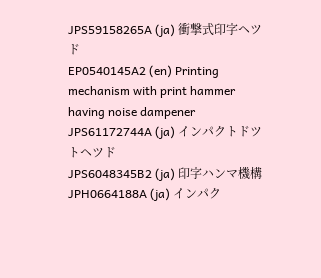JPS59158265A (ja) 衝撃式印字ヘツド
EP0540145A2 (en) Printing mechanism with print hammer having noise dampener
JPS61172744A (ja) インパクトドツトヘツド
JPS6048345B2 (ja) 印字ハンマ機構
JPH0664188A (ja) インパク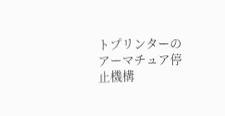トプリンターのアーマチュア停止機構